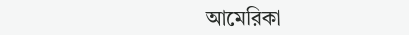আমেরিকা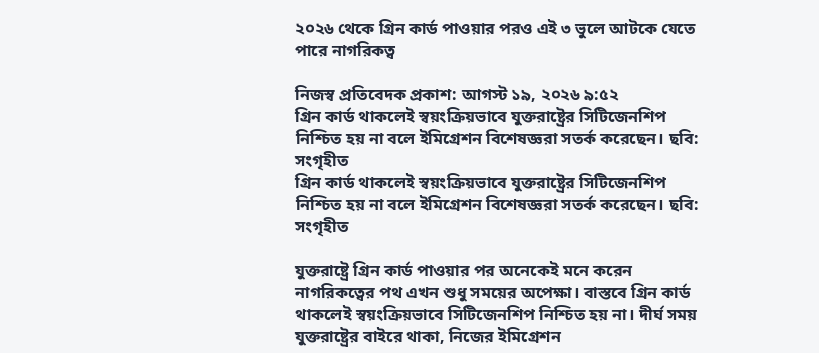২০২৬ থেকে গ্রিন কার্ড পাওয়ার পরও এই ৩ ভুলে আটকে যেতে পারে নাগরিকত্ব

নিজস্ব প্রতিবেদক প্রকাশ: আগস্ট ১৯, ২০২৬ ৯:৫২
গ্রিন কার্ড থাকলেই স্বয়ংক্রিয়ভাবে যুক্তরাষ্ট্রের সিটিজেনশিপ নিশ্চিত হয় না বলে ইমিগ্রেশন বিশেষজ্ঞরা সতর্ক করেছেন। ছবি: সংগৃহীত
গ্রিন কার্ড থাকলেই স্বয়ংক্রিয়ভাবে যুক্তরাষ্ট্রের সিটিজেনশিপ নিশ্চিত হয় না বলে ইমিগ্রেশন বিশেষজ্ঞরা সতর্ক করেছেন। ছবি: সংগৃহীত

যুক্তরাষ্ট্রে গ্রিন কার্ড পাওয়ার পর অনেকেই মনে করেন নাগরিকত্বের পথ এখন শুধু সময়ের অপেক্ষা। বাস্তবে গ্রিন কার্ড থাকলেই স্বয়ংক্রিয়ভাবে সিটিজেনশিপ নিশ্চিত হয় না। দীর্ঘ সময় যুক্তরাষ্ট্রের বাইরে থাকা, নিজের ইমিগ্রেশন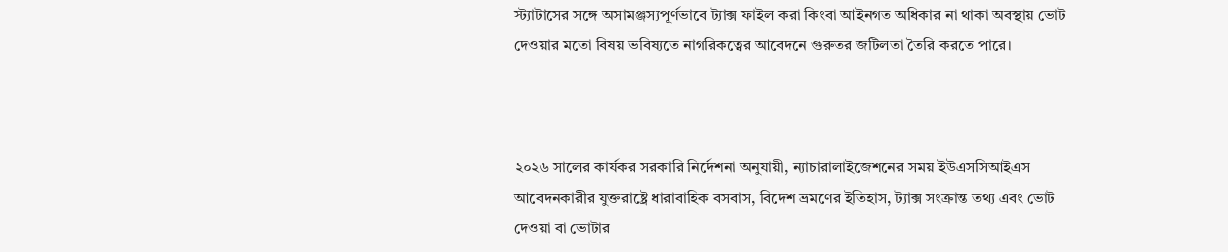স্ট্যাটাসের সঙ্গে অসামঞ্জস্যপূর্ণভাবে ট্যাক্স ফাইল করা কিংবা আইনগত অধিকার না থাকা অবস্থায় ভোট দেওয়ার মতো বিষয় ভবিষ্যতে নাগরিকত্বের আবেদনে গুরুতর জটিলতা তৈরি করতে পারে।



২০২৬ সালের কার্যকর সরকারি নির্দেশনা অনুযায়ী, ন্যাচারালাইজেশনের সময় ইউএসসিআইএস আবেদনকারীর যুক্তরাষ্ট্রে ধারাবাহিক বসবাস, বিদেশ ভ্রমণের ইতিহাস, ট্যাক্স সংক্রান্ত তথ্য এবং ভোট দেওয়া বা ভোটার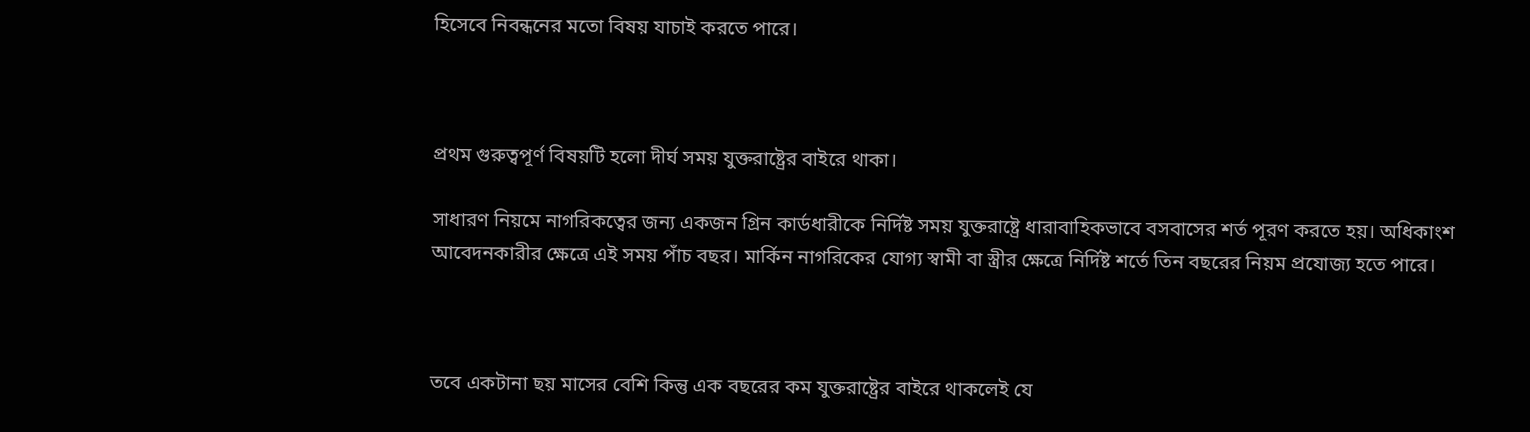হিসেবে নিবন্ধনের মতো বিষয় যাচাই করতে পারে।



প্রথম গুরুত্বপূর্ণ বিষয়টি হলো দীর্ঘ সময় যুক্তরাষ্ট্রের বাইরে থাকা।

সাধারণ নিয়মে নাগরিকত্বের জন্য একজন গ্রিন কার্ডধারীকে নির্দিষ্ট সময় যুক্তরাষ্ট্রে ধারাবাহিকভাবে বসবাসের শর্ত পূরণ করতে হয়। অধিকাংশ আবেদনকারীর ক্ষেত্রে এই সময় পাঁচ বছর। মার্কিন নাগরিকের যোগ্য স্বামী বা স্ত্রীর ক্ষেত্রে নির্দিষ্ট শর্তে তিন বছরের নিয়ম প্রযোজ্য হতে পারে।



তবে একটানা ছয় মাসের বেশি কিন্তু এক বছরের কম যুক্তরাষ্ট্রের বাইরে থাকলেই যে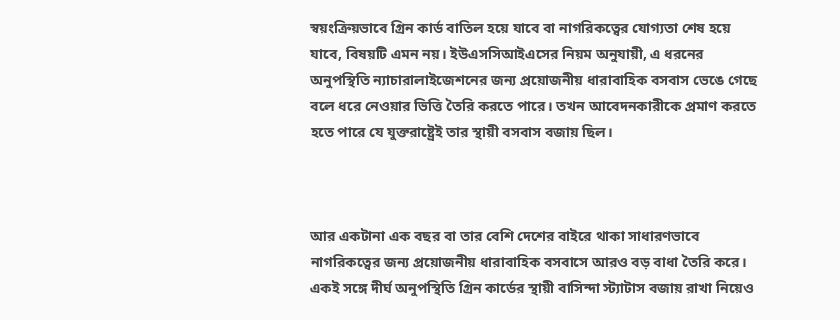স্বয়ংক্রিয়ভাবে গ্রিন কার্ড বাতিল হয়ে যাবে বা নাগরিকত্বের যোগ্যতা শেষ হয়ে যাবে, বিষয়টি এমন নয়। ইউএসসিআইএসের নিয়ম অনুযায়ী, এ ধরনের অনুপস্থিতি ন্যাচারালাইজেশনের জন্য প্রয়োজনীয় ধারাবাহিক বসবাস ভেঙে গেছে বলে ধরে নেওয়ার ভিত্তি তৈরি করতে পারে। তখন আবেদনকারীকে প্রমাণ করতে হতে পারে যে যুক্তরাষ্ট্রেই তার স্থায়ী বসবাস বজায় ছিল।



আর একটানা এক বছর বা তার বেশি দেশের বাইরে থাকা সাধারণভাবে নাগরিকত্বের জন্য প্রয়োজনীয় ধারাবাহিক বসবাসে আরও বড় বাধা তৈরি করে। একই সঙ্গে দীর্ঘ অনুপস্থিতি গ্রিন কার্ডের স্থায়ী বাসিন্দা স্ট্যাটাস বজায় রাখা নিয়েও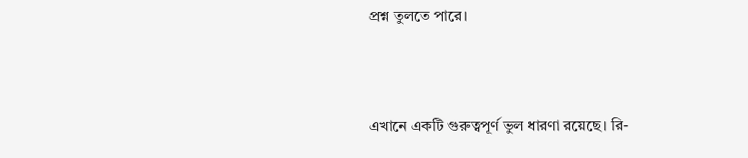প্রশ্ন তুলতে পারে।



এখানে একটি গুরুত্বপূর্ণ ভুল ধারণা রয়েছে। রি-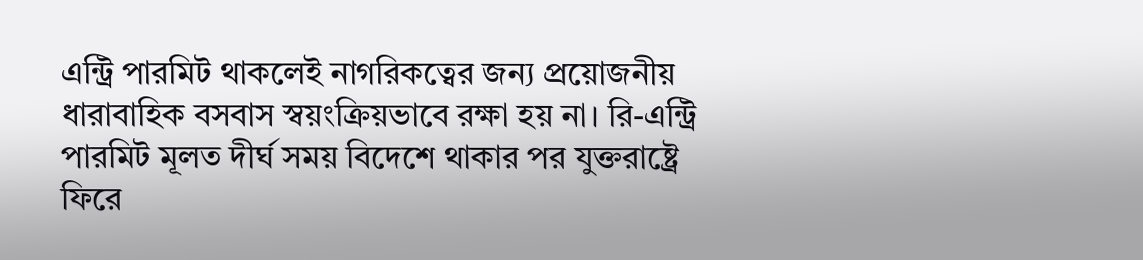এন্ট্রি পারমিট থাকলেই নাগরিকত্বের জন্য প্রয়োজনীয় ধারাবাহিক বসবাস স্বয়ংক্রিয়ভাবে রক্ষা হয় না। রি-এন্ট্রি পারমিট মূলত দীর্ঘ সময় বিদেশে থাকার পর যুক্তরাষ্ট্রে ফিরে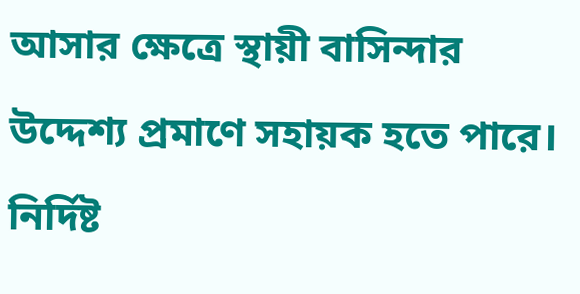আসার ক্ষেত্রে স্থায়ী বাসিন্দার উদ্দেশ্য প্রমাণে সহায়ক হতে পারে। নির্দিষ্ট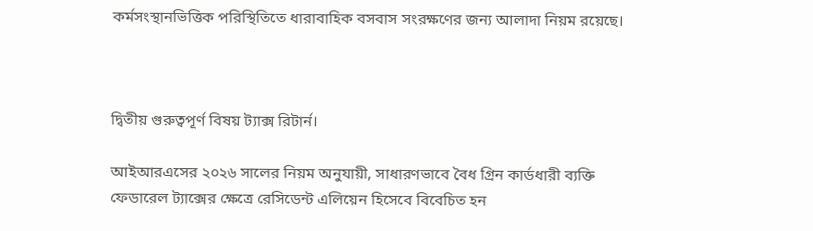কর্মসংস্থানভিত্তিক পরিস্থিতিতে ধারাবাহিক বসবাস সংরক্ষণের জন্য আলাদা নিয়ম রয়েছে।



দ্বিতীয় গুরুত্বপূর্ণ বিষয় ট্যাক্স রিটার্ন।

আইআরএসের ২০২৬ সালের নিয়ম অনুযায়ী, সাধারণভাবে বৈধ গ্রিন কার্ডধারী ব্যক্তি ফেডারেল ট্যাক্সের ক্ষেত্রে রেসিডেন্ট এলিয়েন হিসেবে বিবেচিত হন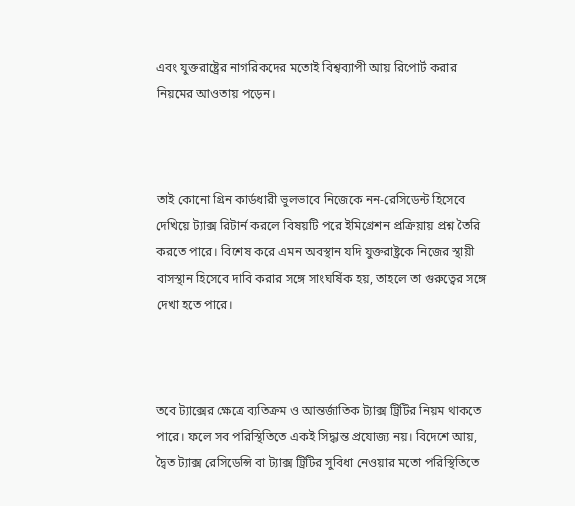এবং যুক্তরাষ্ট্রের নাগরিকদের মতোই বিশ্বব্যাপী আয় রিপোর্ট করার নিয়মের আওতায় পড়েন।



তাই কোনো গ্রিন কার্ডধারী ভুলভাবে নিজেকে নন-রেসিডেন্ট হিসেবে দেখিয়ে ট্যাক্স রিটার্ন করলে বিষয়টি পরে ইমিগ্রেশন প্রক্রিয়ায় প্রশ্ন তৈরি করতে পারে। বিশেষ করে এমন অবস্থান যদি যুক্তরাষ্ট্রকে নিজের স্থায়ী বাসস্থান হিসেবে দাবি করার সঙ্গে সাংঘর্ষিক হয়, তাহলে তা গুরুত্বের সঙ্গে দেখা হতে পারে।



তবে ট্যাক্সের ক্ষেত্রে ব্যতিক্রম ও আন্তর্জাতিক ট্যাক্স ট্রিটির নিয়ম থাকতে পারে। ফলে সব পরিস্থিতিতে একই সিদ্ধান্ত প্রযোজ্য নয়। বিদেশে আয়, দ্বৈত ট্যাক্স রেসিডেন্সি বা ট্যাক্স ট্রিটির সুবিধা নেওয়ার মতো পরিস্থিতিতে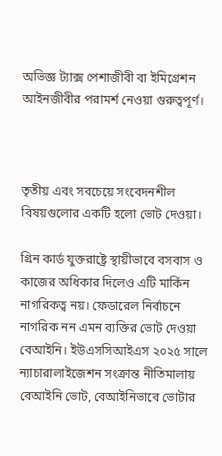অভিজ্ঞ ট্যাক্স পেশাজীবী বা ইমিগ্রেশন আইনজীবীর পরামর্শ নেওয়া গুরুত্বপূর্ণ।



তৃতীয় এবং সবচেয়ে সংবেদনশীল বিষয়গুলোর একটি হলো ভোট দেওয়া।

গ্রিন কার্ড যুক্তরাষ্ট্রে স্থায়ীভাবে বসবাস ও কাজের অধিকার দিলেও এটি মার্কিন নাগরিকত্ব নয়। ফেডারেল নির্বাচনে নাগরিক নন এমন ব্যক্তির ভোট দেওয়া বেআইনি। ইউএসসিআইএস ২০২৫ সালে ন্যাচারালাইজেশন সংক্রান্ত নীতিমালায় বেআইনি ভোট, বেআইনিভাবে ভোটার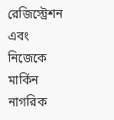রেজিস্ট্রেশন এবং নিজেকে মার্কিন নাগরিক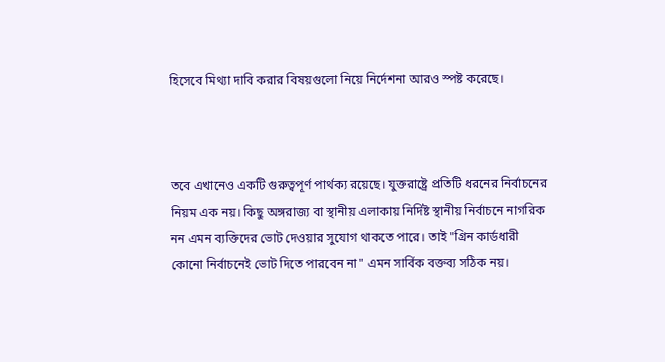হিসেবে মিথ্যা দাবি করার বিষয়গুলো নিয়ে নির্দেশনা আরও স্পষ্ট করেছে।



তবে এখানেও একটি গুরুত্বপূর্ণ পার্থক্য রয়েছে। যুক্তরাষ্ট্রে প্রতিটি ধরনের নির্বাচনের নিয়ম এক নয়। কিছু অঙ্গরাজ্য বা স্থানীয় এলাকায় নির্দিষ্ট স্থানীয় নির্বাচনে নাগরিক নন এমন ব্যক্তিদের ভোট দেওয়ার সুযোগ থাকতে পারে। তাই "গ্রিন কার্ডধারী কোনো নির্বাচনেই ভোট দিতে পারবেন না" এমন সার্বিক বক্তব্য সঠিক নয়।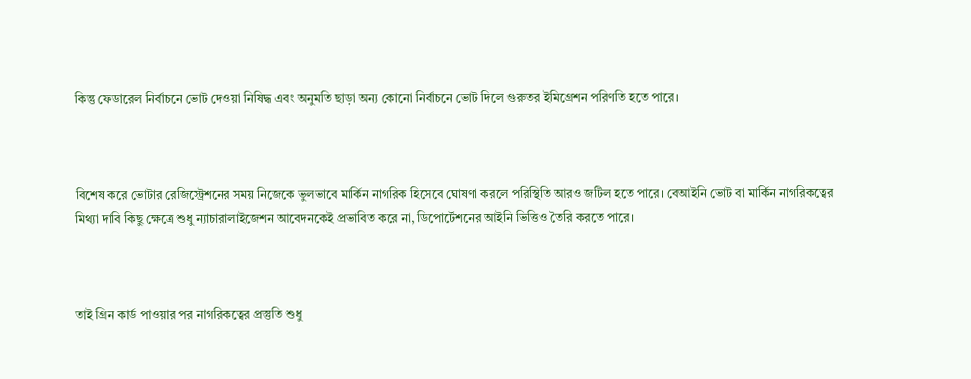কিন্তু ফেডারেল নির্বাচনে ভোট দেওয়া নিষিদ্ধ এবং অনুমতি ছাড়া অন্য কোনো নির্বাচনে ভোট দিলে গুরুতর ইমিগ্রেশন পরিণতি হতে পারে।



বিশেষ করে ভোটার রেজিস্ট্রেশনের সময় নিজেকে ভুলভাবে মার্কিন নাগরিক হিসেবে ঘোষণা করলে পরিস্থিতি আরও জটিল হতে পারে। বেআইনি ভোট বা মার্কিন নাগরিকত্বের মিথ্যা দাবি কিছু ক্ষেত্রে শুধু ন্যাচারালাইজেশন আবেদনকেই প্রভাবিত করে না, ডিপোর্টেশনের আইনি ভিত্তিও তৈরি করতে পারে।



তাই গ্রিন কার্ড পাওয়ার পর নাগরিকত্বের প্রস্তুতি শুধু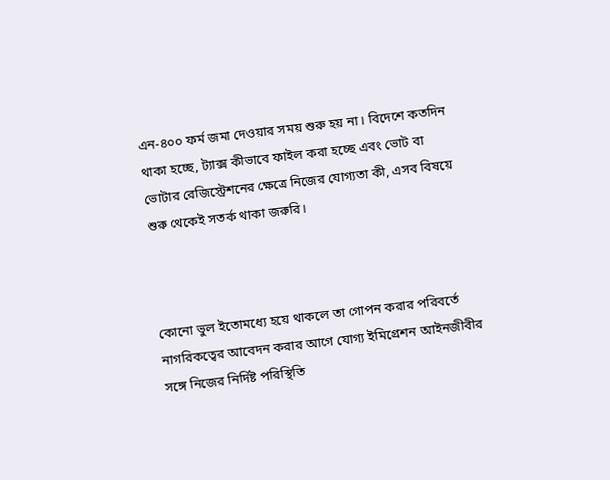এন-৪০০ ফর্ম জমা দেওয়ার সময় শুরু হয় না। বিদেশে কতদিন থাকা হচ্ছে, ট্যাক্স কীভাবে ফাইল করা হচ্ছে এবং ভোট বা ভোটার রেজিস্ট্রেশনের ক্ষেত্রে নিজের যোগ্যতা কী, এসব বিষয়ে শুরু থেকেই সতর্ক থাকা জরুরি।



কোনো ভুল ইতোমধ্যে হয়ে থাকলে তা গোপন করার পরিবর্তে নাগরিকত্বের আবেদন করার আগে যোগ্য ইমিগ্রেশন আইনজীবীর সঙ্গে নিজের নির্দিষ্ট পরিস্থিতি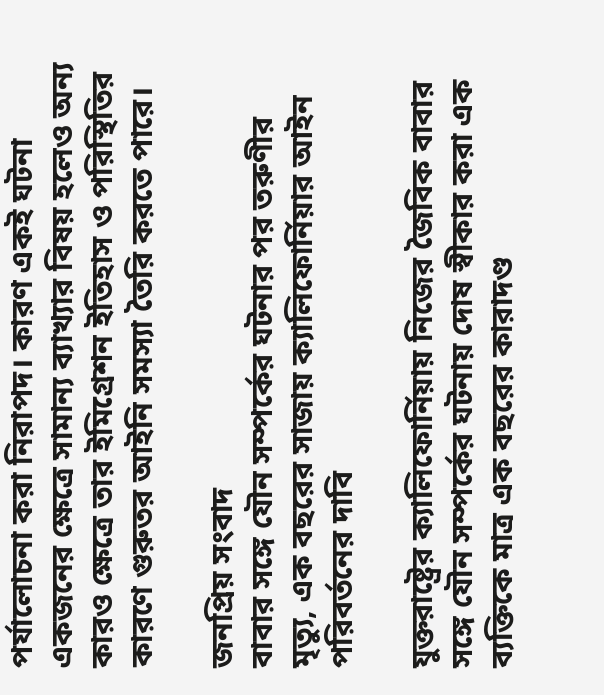পর্যালোচনা করা নিরাপদ। কারণ একই ঘটনা একজনের ক্ষেত্রে সামান্য ব্যাখ্যার বিষয় হলেও অন্য কারও ক্ষেত্রে তার ইমিগ্রেশন ইতিহাস ও পরিস্থিতির কারণে গুরুতর আইনি সমস্যা তৈরি করতে পারে।

জনপ্রিয় সংবাদ
বাবার সঙ্গে যৌন সম্পর্কের ঘটনার পর তরুণীর মৃত্যু, এক বছরের সাজায় ক্যালিফোর্নিয়ার আইন পরিবর্তনের দাবি

যুক্তরাষ্ট্রের ক্যালিফোর্নিয়ায় নিজের জৈবিক বাবার সঙ্গে যৌন সম্পর্কের ঘটনায় দোষ স্বীকার করা এক ব্যক্তিকে মাত্র এক বছরের কারাদণ্ড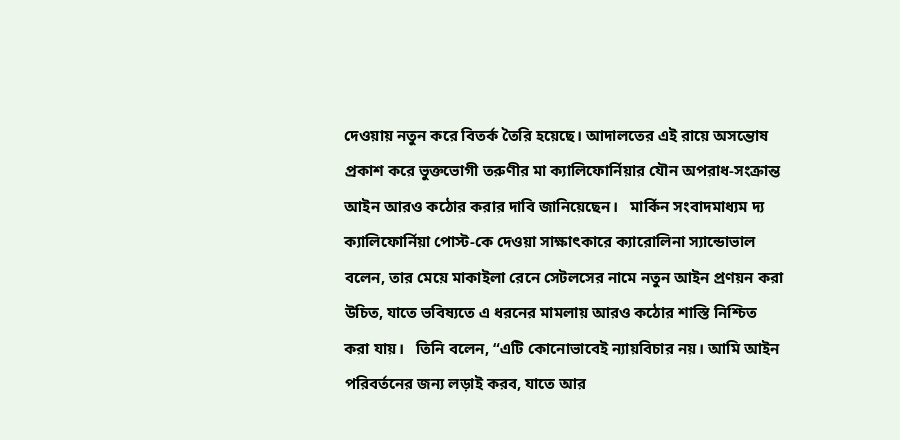দেওয়ায় নতুন করে বিতর্ক তৈরি হয়েছে। আদালতের এই রায়ে অসন্তোষ প্রকাশ করে ভুক্তভোগী তরুণীর মা ক্যালিফোর্নিয়ার যৌন অপরাধ-সংক্রান্ত আইন আরও কঠোর করার দাবি জানিয়েছেন।   মার্কিন সংবাদমাধ্যম দ্য ক্যালিফোর্নিয়া পোস্ট-কে দেওয়া সাক্ষাৎকারে ক্যারোলিনা স্যান্ডোভাল বলেন, তার মেয়ে মাকাইলা রেনে সেটলসের নামে নতুন আইন প্রণয়ন করা উচিত, যাতে ভবিষ্যতে এ ধরনের মামলায় আরও কঠোর শাস্তি নিশ্চিত করা যায়।   তিনি বলেন, “এটি কোনোভাবেই ন্যায়বিচার নয়। আমি আইন পরিবর্তনের জন্য লড়াই করব, যাতে আর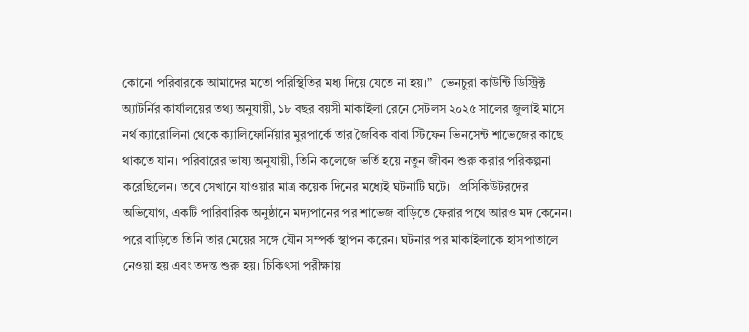কোনো পরিবারকে আমাদের মতো পরিস্থিতির মধ্য দিয়ে যেতে না হয়।”   ভেনচুরা কাউন্টি ডিস্ট্রিক্ট অ্যাটর্নির কার্যালয়ের তথ্য অনুযায়ী, ১৮ বছর বয়সী মাকাইলা রেনে সেটলস ২০২৫ সালের জুলাই মাসে নর্থ ক্যারোলিনা থেকে ক্যালিফোর্নিয়ার মুরপার্কে তার জৈবিক বাবা স্টিফেন ভিনসেন্ট শাভেজের কাছে থাকতে যান। পরিবারের ভাষ্য অনুযায়ী, তিনি কলেজে ভর্তি হয়ে নতুন জীবন শুরু করার পরিকল্পনা করেছিলেন। তবে সেখানে যাওয়ার মাত্র কয়েক দিনের মধ্যেই ঘটনাটি ঘটে।   প্রসিকিউটরদের অভিযোগ, একটি পারিবারিক অনুষ্ঠানে মদ্যপানের পর শাভেজ বাড়িতে ফেরার পথে আরও মদ কেনেন। পরে বাড়িতে তিনি তার মেয়ের সঙ্গে যৌন সম্পর্ক স্থাপন করেন। ঘটনার পর মাকাইলাকে হাসপাতালে নেওয়া হয় এবং তদন্ত শুরু হয়। চিকিৎসা পরীক্ষায়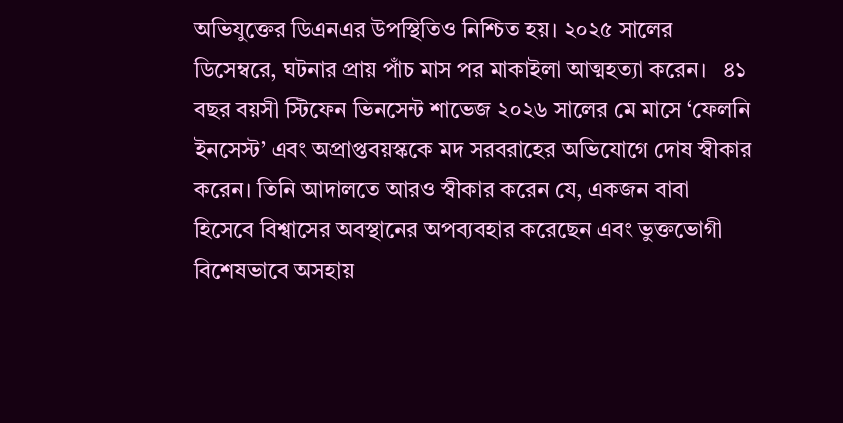অভিযুক্তের ডিএনএর উপস্থিতিও নিশ্চিত হয়। ২০২৫ সালের ডিসেম্বরে, ঘটনার প্রায় পাঁচ মাস পর মাকাইলা আত্মহত্যা করেন।   ৪১ বছর বয়সী স্টিফেন ভিনসেন্ট শাভেজ ২০২৬ সালের মে মাসে ‘ফেলনি ইনসেস্ট’ এবং অপ্রাপ্তবয়স্ককে মদ সরবরাহের অভিযোগে দোষ স্বীকার করেন। তিনি আদালতে আরও স্বীকার করেন যে, একজন বাবা হিসেবে বিশ্বাসের অবস্থানের অপব্যবহার করেছেন এবং ভুক্তভোগী বিশেষভাবে অসহায়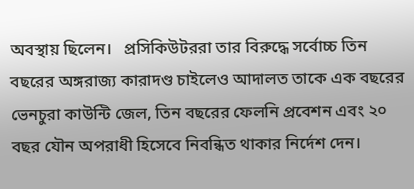অবস্থায় ছিলেন।   প্রসিকিউটররা তার বিরুদ্ধে সর্বোচ্চ তিন বছরের অঙ্গরাজ্য কারাদণ্ড চাইলেও আদালত তাকে এক বছরের ভেনচুরা কাউন্টি জেল, তিন বছরের ফেলনি প্রবেশন এবং ২০ বছর যৌন অপরাধী হিসেবে নিবন্ধিত থাকার নির্দেশ দেন।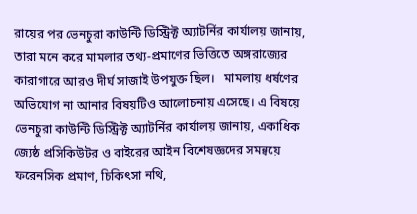রায়ের পর ভেনচুরা কাউন্টি ডিস্ট্রিক্ট অ্যাটর্নির কার্যালয় জানায়, তারা মনে করে মামলার তথ্য-প্রমাণের ভিত্তিতে অঙ্গরাজ্যের কারাগারে আরও দীর্ঘ সাজাই উপযুক্ত ছিল।   মামলায় ধর্ষণের অভিযোগ না আনার বিষয়টিও আলোচনায় এসেছে। এ বিষয়ে ভেনচুরা কাউন্টি ডিস্ট্রিক্ট অ্যাটর্নির কার্যালয় জানায়, একাধিক জ্যেষ্ঠ প্রসিকিউটর ও বাইরের আইন বিশেষজ্ঞদের সমন্বয়ে ফরেনসিক প্রমাণ, চিকিৎসা নথি,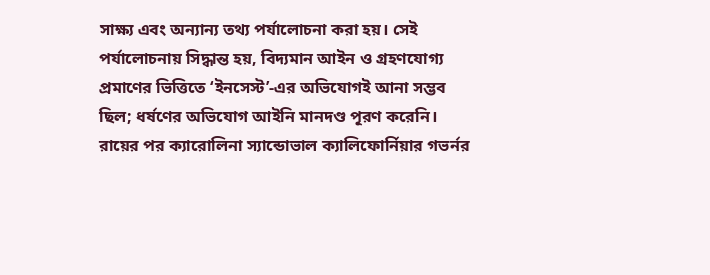সাক্ষ্য এবং অন্যান্য তথ্য পর্যালোচনা করা হয়। সেই পর্যালোচনায় সিদ্ধান্ত হয়, বিদ্যমান আইন ও গ্রহণযোগ্য প্রমাণের ভিত্তিতে ‘ইনসেস্ট’-এর অভিযোগই আনা সম্ভব ছিল; ধর্ষণের অভিযোগ আইনি মানদণ্ড পূরণ করেনি।   রায়ের পর ক্যারোলিনা স্যান্ডোভাল ক্যালিফোর্নিয়ার গভর্নর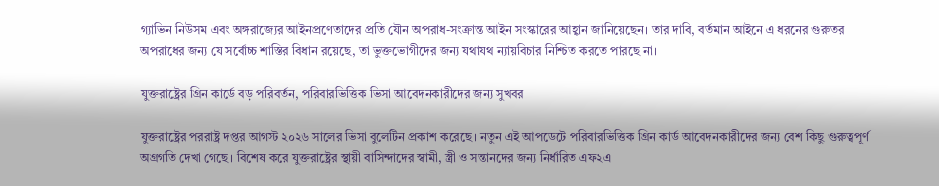গ্যাভিন নিউসম এবং অঙ্গরাজ্যের আইনপ্রণেতাদের প্রতি যৌন অপরাধ-সংক্রান্ত আইন সংস্কারের আহ্বান জানিয়েছেন। তার দাবি, বর্তমান আইনে এ ধরনের গুরুতর অপরাধের জন্য যে সর্বোচ্চ শাস্তির বিধান রয়েছে, তা ভুক্তভোগীদের জন্য যথাযথ ন্যায়বিচার নিশ্চিত করতে পারছে না।

যুক্তরাষ্ট্রের গ্রিন কার্ডে বড় পরিবর্তন, পরিবারভিত্তিক ভিসা আবেদনকারীদের জন্য সুখবর

যুক্তরাষ্ট্রের পররাষ্ট্র দপ্তর আগস্ট ২০২৬ সালের ভিসা বুলেটিন প্রকাশ করেছে। নতুন এই আপডেটে পরিবারভিত্তিক গ্রিন কার্ড আবেদনকারীদের জন্য বেশ কিছু গুরুত্বপূর্ণ অগ্রগতি দেখা গেছে। বিশেষ করে যুক্তরাষ্ট্রের স্থায়ী বাসিন্দাদের স্বামী, স্ত্রী ও সন্তানদের জন্য নির্ধারিত এফ২এ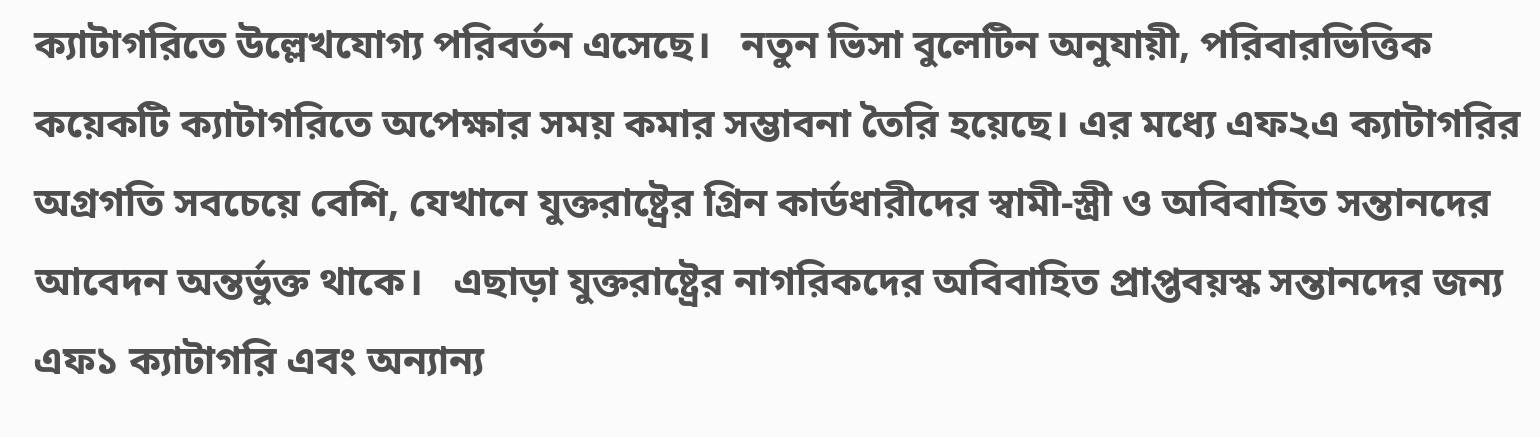ক্যাটাগরিতে উল্লেখযোগ্য পরিবর্তন এসেছে।   নতুন ভিসা বুলেটিন অনুযায়ী, পরিবারভিত্তিক কয়েকটি ক্যাটাগরিতে অপেক্ষার সময় কমার সম্ভাবনা তৈরি হয়েছে। এর মধ্যে এফ২এ ক্যাটাগরির অগ্রগতি সবচেয়ে বেশি, যেখানে যুক্তরাষ্ট্রের গ্রিন কার্ডধারীদের স্বামী-স্ত্রী ও অবিবাহিত সন্তানদের আবেদন অন্তর্ভুক্ত থাকে।   এছাড়া যুক্তরাষ্ট্রের নাগরিকদের অবিবাহিত প্রাপ্তবয়স্ক সন্তানদের জন্য এফ১ ক্যাটাগরি এবং অন্যান্য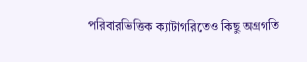পরিবারভিত্তিক ক্যাটাগরিতেও কিছু অগ্রগতি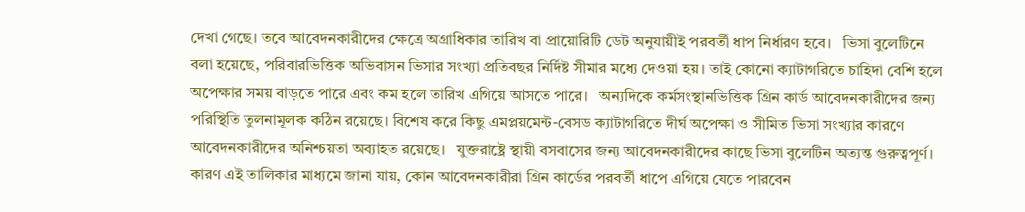দেখা গেছে। তবে আবেদনকারীদের ক্ষেত্রে অগ্রাধিকার তারিখ বা প্রায়োরিটি ডেট অনুযায়ীই পরবর্তী ধাপ নির্ধারণ হবে।   ভিসা বুলেটিনে বলা হয়েছে, পরিবারভিত্তিক অভিবাসন ভিসার সংখ্যা প্রতিবছর নির্দিষ্ট সীমার মধ্যে দেওয়া হয়। তাই কোনো ক্যাটাগরিতে চাহিদা বেশি হলে অপেক্ষার সময় বাড়তে পারে এবং কম হলে তারিখ এগিয়ে আসতে পারে।   অন্যদিকে কর্মসংস্থানভিত্তিক গ্রিন কার্ড আবেদনকারীদের জন্য পরিস্থিতি তুলনামূলক কঠিন রয়েছে। বিশেষ করে কিছু এমপ্লয়মেন্ট-বেসড ক্যাটাগরিতে দীর্ঘ অপেক্ষা ও সীমিত ভিসা সংখ্যার কারণে আবেদনকারীদের অনিশ্চয়তা অব্যাহত রয়েছে।   যুক্তরাষ্ট্রে স্থায়ী বসবাসের জন্য আবেদনকারীদের কাছে ভিসা বুলেটিন অত্যন্ত গুরুত্বপূর্ণ। কারণ এই তালিকার মাধ্যমে জানা যায়, কোন আবেদনকারীরা গ্রিন কার্ডের পরবর্তী ধাপে এগিয়ে যেতে পারবেন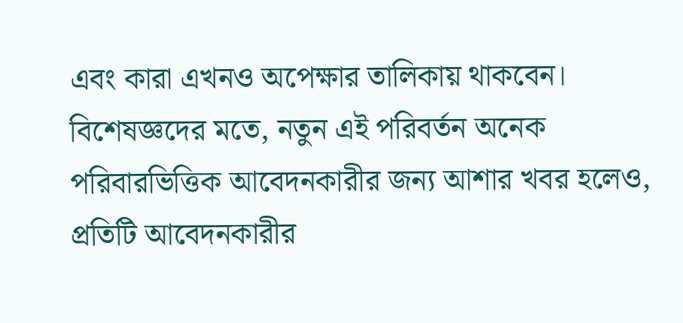এবং কারা এখনও অপেক্ষার তালিকায় থাকবেন।   বিশেষজ্ঞদের মতে, নতুন এই পরিবর্তন অনেক পরিবারভিত্তিক আবেদনকারীর জন্য আশার খবর হলেও, প্রতিটি আবেদনকারীর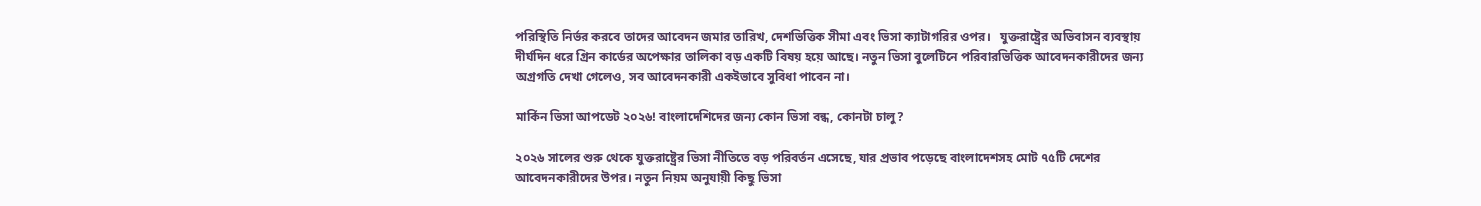পরিস্থিতি নির্ভর করবে তাদের আবেদন জমার তারিখ, দেশভিত্তিক সীমা এবং ভিসা ক্যাটাগরির ওপর।   যুক্তরাষ্ট্রের অভিবাসন ব্যবস্থায় দীর্ঘদিন ধরে গ্রিন কার্ডের অপেক্ষার তালিকা বড় একটি বিষয় হয়ে আছে। নতুন ভিসা বুলেটিনে পরিবারভিত্তিক আবেদনকারীদের জন্য অগ্রগতি দেখা গেলেও, সব আবেদনকারী একইভাবে সুবিধা পাবেন না।

মার্কিন ভিসা আপডেট ২০২৬! বাংলাদেশিদের জন্য কোন ভিসা বন্ধ, কোনটা চালু?

২০২৬ সালের শুরু থেকে যুক্তরাষ্ট্রের ভিসা নীতিতে বড় পরিবর্তন এসেছে, যার প্রভাব পড়েছে বাংলাদেশসহ মোট ৭৫টি দেশের আবেদনকারীদের উপর। নতুন নিয়ম অনুযায়ী কিছু ভিসা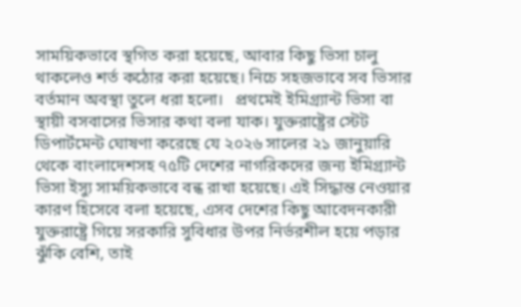সাময়িকভাবে স্থগিত করা হয়েছে, আবার কিছু ভিসা চালু থাকলেও শর্ত কঠোর করা হয়েছে। নিচে সহজভাবে সব ভিসার বর্তমান অবস্থা তুলে ধরা হলো।   প্রথমেই ইমিগ্র্যান্ট ভিসা বা স্থায়ী বসবাসের ভিসার কথা বলা যাক। যুক্তরাষ্ট্রের স্টেট ডিপার্টমেন্ট ঘোষণা করেছে যে ২০২৬ সালের ২১ জানুয়ারি থেকে বাংলাদেশসহ ৭৫টি দেশের নাগরিকদের জন্য ইমিগ্র্যান্ট ভিসা ইস্যু সাময়িকভাবে বন্ধ রাখা হয়েছে। এই সিদ্ধান্ত নেওয়ার কারণ হিসেবে বলা হয়েছে, এসব দেশের কিছু আবেদনকারী যুক্তরাষ্ট্রে গিয়ে সরকারি সুবিধার উপর নির্ভরশীল হয়ে পড়ার ঝুঁকি বেশি, তাই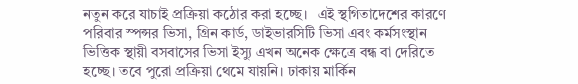নতুন করে যাচাই প্রক্রিয়া কঠোর করা হচ্ছে।   এই স্থগিতাদেশের কারণে পরিবার স্পন্সর ভিসা, গ্রিন কার্ড, ডাইভারসিটি ভিসা এবং কর্মসংস্থান ভিত্তিক স্থায়ী বসবাসের ভিসা ইস্যু এখন অনেক ক্ষেত্রে বন্ধ বা দেরিতে হচ্ছে। তবে পুরো প্রক্রিয়া থেমে যায়নি। ঢাকায় মার্কিন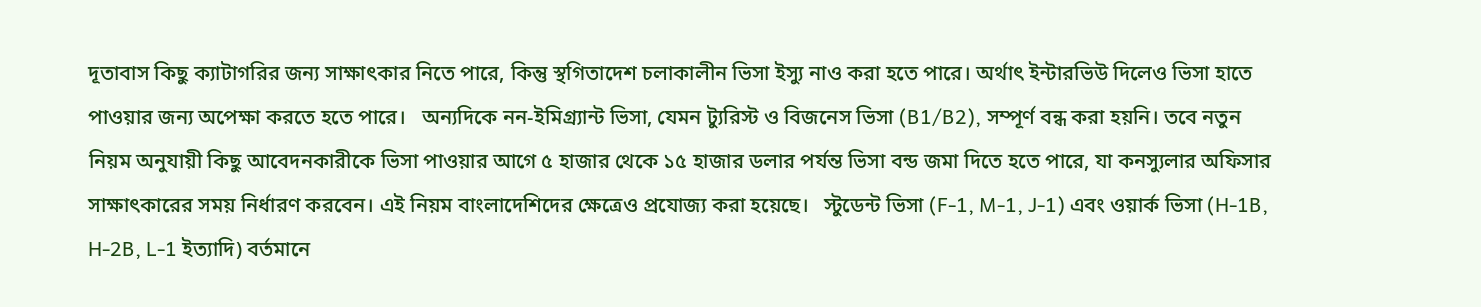দূতাবাস কিছু ক্যাটাগরির জন্য সাক্ষাৎকার নিতে পারে, কিন্তু স্থগিতাদেশ চলাকালীন ভিসা ইস্যু নাও করা হতে পারে। অর্থাৎ ইন্টারভিউ দিলেও ভিসা হাতে পাওয়ার জন্য অপেক্ষা করতে হতে পারে।   অন্যদিকে নন-ইমিগ্র্যান্ট ভিসা, যেমন ট্যুরিস্ট ও বিজনেস ভিসা (B1/B2), সম্পূর্ণ বন্ধ করা হয়নি। তবে নতুন নিয়ম অনুযায়ী কিছু আবেদনকারীকে ভিসা পাওয়ার আগে ৫ হাজার থেকে ১৫ হাজার ডলার পর্যন্ত ভিসা বন্ড জমা দিতে হতে পারে, যা কনস্যুলার অফিসার সাক্ষাৎকারের সময় নির্ধারণ করবেন। এই নিয়ম বাংলাদেশিদের ক্ষেত্রেও প্রযোজ্য করা হয়েছে।   স্টুডেন্ট ভিসা (F-1, M-1, J-1) এবং ওয়ার্ক ভিসা (H-1B, H-2B, L-1 ইত্যাদি) বর্তমানে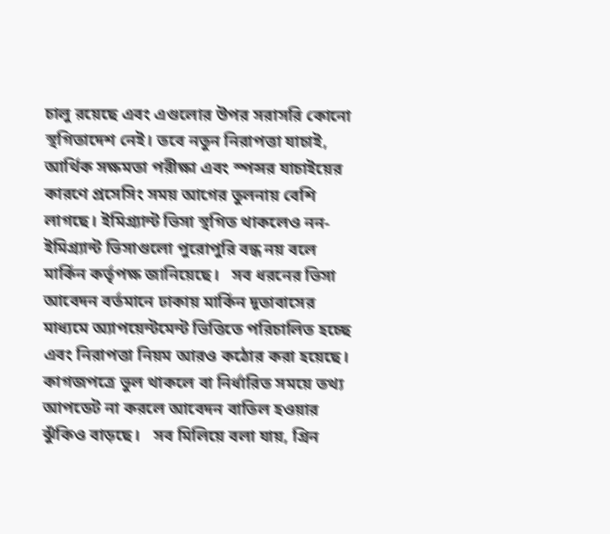চালু রয়েছে এবং এগুলোর উপর সরাসরি কোনো স্থগিতাদেশ নেই। তবে নতুন নিরাপত্তা যাচাই, আর্থিক সক্ষমতা পরীক্ষা এবং স্পন্সর যাচাইয়ের কারণে প্রসেসিং সময় আগের তুলনায় বেশি লাগছে। ইমিগ্র্যান্ট ভিসা স্থগিত থাকলেও নন-ইমিগ্র্যান্ট ভিসাগুলো পুরোপুরি বন্ধ নয় বলে মার্কিন কর্তৃপক্ষ জানিয়েছে।   সব ধরনের ভিসা আবেদন বর্তমানে ঢাকায় মার্কিন দূতাবাসের মাধ্যমে অ্যাপয়েন্টমেন্ট ভিত্তিতে পরিচালিত হচ্ছে এবং নিরাপত্তা নিয়ম আরও কঠোর করা হয়েছে। কাগজপত্রে ভুল থাকলে বা নির্ধারিত সময়ে তথ্য আপডেট না করলে আবেদন বাতিল হওয়ার ঝুঁকিও বাড়ছে।   সব মিলিয়ে বলা যায়, গ্রিন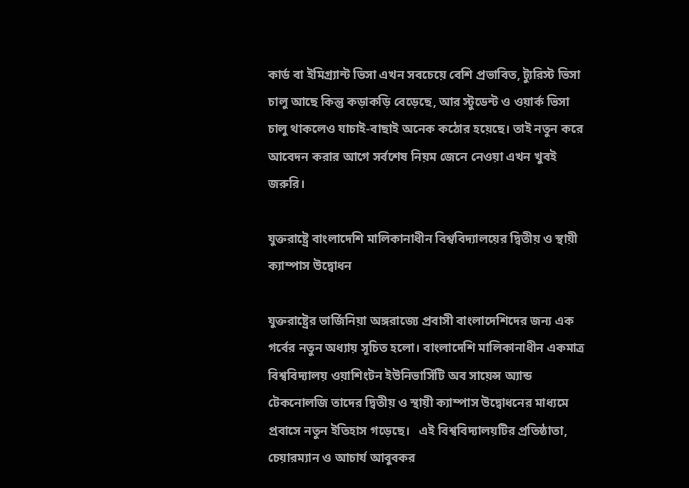কার্ড বা ইমিগ্র্যান্ট ভিসা এখন সবচেয়ে বেশি প্রভাবিত, ট্যুরিস্ট ভিসা চালু আছে কিন্তু কড়াকড়ি বেড়েছে, আর স্টুডেন্ট ও ওয়ার্ক ভিসা চালু থাকলেও যাচাই-বাছাই অনেক কঠোর হয়েছে। তাই নতুন করে আবেদন করার আগে সর্বশেষ নিয়ম জেনে নেওয়া এখন খুবই জরুরি।

যুক্তরাষ্ট্রে বাংলাদেশি মালিকানাধীন বিশ্ববিদ্যালয়ের দ্বিতীয় ও স্থায়ী ক্যাম্পাস উদ্বোধন

যুক্তরাষ্ট্রের ভার্জিনিয়া অঙ্গরাজ্যে প্রবাসী বাংলাদেশিদের জন্য এক গর্বের নতুন অধ্যায় সূচিত হলো। বাংলাদেশি মালিকানাধীন একমাত্র বিশ্ববিদ্যালয় ওয়াশিংটন ইউনিভার্সিটি অব সায়েন্স অ্যান্ড টেকনোলজি তাদের দ্বিতীয় ও স্থায়ী ক্যাম্পাস উদ্বোধনের মাধ্যমে প্রবাসে নতুন ইতিহাস গড়েছে।   এই বিশ্ববিদ্যালয়টির প্রতিষ্ঠাতা, চেয়ারম্যান ও আচার্য আবুবকর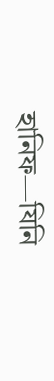হানিফ—যিনি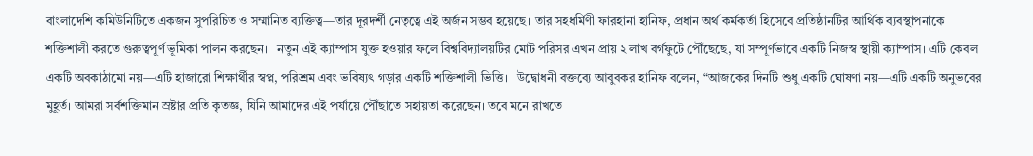বাংলাদেশি কমিউনিটিতে একজন সুপরিচিত ও সম্মানিত ব্যক্তিত্ব—তার দূরদর্শী নেতৃত্বে এই অর্জন সম্ভব হয়েছে। তার সহধর্মিণী ফারহানা হানিফ, প্রধান অর্থ কর্মকর্তা হিসেবে প্রতিষ্ঠানটির আর্থিক ব্যবস্থাপনাকে শক্তিশালী করতে গুরুত্বপূর্ণ ভূমিকা পালন করছেন।   নতুন এই ক্যাম্পাস যুক্ত হওয়ার ফলে বিশ্ববিদ্যালয়টির মোট পরিসর এখন প্রায় ২ লাখ বর্গফুটে পৌঁছেছে, যা সম্পূর্ণভাবে একটি নিজস্ব স্থায়ী ক্যাম্পাস। এটি কেবল একটি অবকাঠামো নয়—এটি হাজারো শিক্ষার্থীর স্বপ্ন, পরিশ্রম এবং ভবিষ্যৎ গড়ার একটি শক্তিশালী ভিত্তি।   উদ্বোধনী বক্তব্যে আবুবকর হানিফ বলেন, “আজকের দিনটি শুধু একটি ঘোষণা নয়—এটি একটি অনুভবের মুহূর্ত। আমরা সর্বশক্তিমান স্রষ্টার প্রতি কৃতজ্ঞ, যিনি আমাদের এই পর্যায়ে পৌঁছাতে সহায়তা করেছেন। তবে মনে রাখতে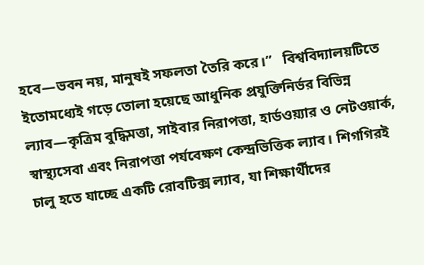হবে—ভবন নয়, মানুষই সফলতা তৈরি করে।”   বিশ্ববিদ্যালয়টিতে ইতোমধ্যেই গড়ে তোলা হয়েছে আধুনিক প্রযুক্তিনির্ভর বিভিন্ন ল্যাব—কৃত্রিম বুদ্ধিমত্তা, সাইবার নিরাপত্তা, হার্ডওয়্যার ও নেটওয়ার্ক, স্বাস্থ্যসেবা এবং নিরাপত্তা পর্যবেক্ষণ কেন্দ্রভিত্তিক ল্যাব। শিগগিরই চালু হতে যাচ্ছে একটি রোবটিক্স ল্যাব, যা শিক্ষার্থীদের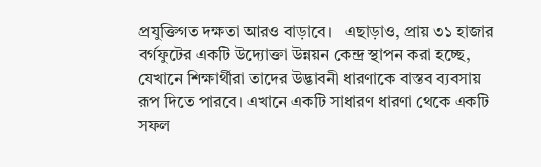প্রযুক্তিগত দক্ষতা আরও বাড়াবে।   এছাড়াও, প্রায় ৩১ হাজার বর্গফুটের একটি উদ্যোক্তা উন্নয়ন কেন্দ্র স্থাপন করা হচ্ছে, যেখানে শিক্ষার্থীরা তাদের উদ্ভাবনী ধারণাকে বাস্তব ব্যবসায় রূপ দিতে পারবে। এখানে একটি সাধারণ ধারণা থেকে একটি সফল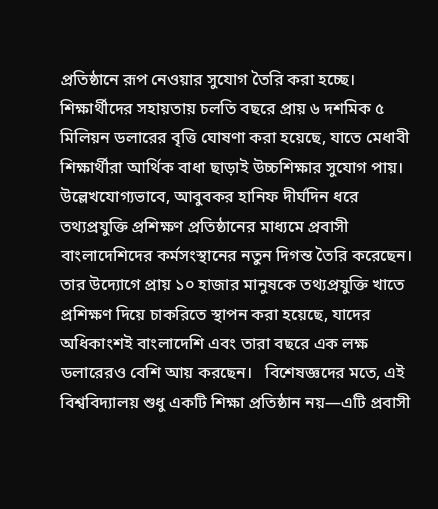প্রতিষ্ঠানে রূপ নেওয়ার সুযোগ তৈরি করা হচ্ছে।   শিক্ষার্থীদের সহায়তায় চলতি বছরে প্রায় ৬ দশমিক ৫ মিলিয়ন ডলারের বৃত্তি ঘোষণা করা হয়েছে, যাতে মেধাবী শিক্ষার্থীরা আর্থিক বাধা ছাড়াই উচ্চশিক্ষার সুযোগ পায়।   উল্লেখযোগ্যভাবে, আবুবকর হানিফ দীর্ঘদিন ধরে তথ্যপ্রযুক্তি প্রশিক্ষণ প্রতিষ্ঠানের মাধ্যমে প্রবাসী বাংলাদেশিদের কর্মসংস্থানের নতুন দিগন্ত তৈরি করেছেন। তার উদ্যোগে প্রায় ১০ হাজার মানুষকে তথ্যপ্রযুক্তি খাতে প্রশিক্ষণ দিয়ে চাকরিতে স্থাপন করা হয়েছে, যাদের অধিকাংশই বাংলাদেশি এবং তারা বছরে এক লক্ষ ডলারেরও বেশি আয় করছেন।   বিশেষজ্ঞদের মতে, এই বিশ্ববিদ্যালয় শুধু একটি শিক্ষা প্রতিষ্ঠান নয়—এটি প্রবাসী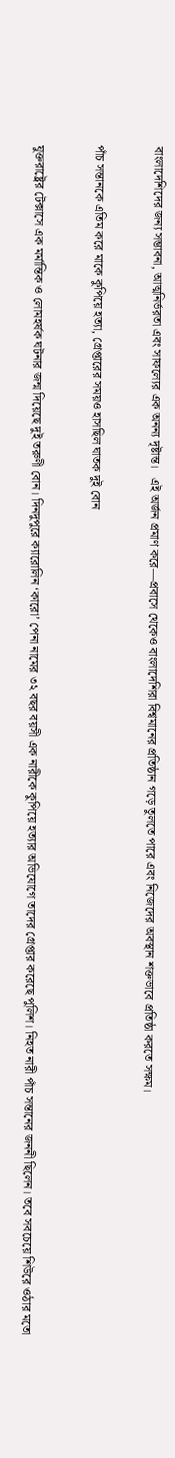বাংলাদেশিদের জন্য সম্ভাবনা, আত্মনির্ভরতা এবং সাফল্যের এক অনন্য দৃষ্টান্ত।   এই অর্জন প্রমাণ করে—প্রবাসে থেকেও বাংলাদেশিরা বিশ্বমানের প্রতিষ্ঠান গড়ে তুলতে পারে এবং নিজেদের অবস্থান শক্তভাবে প্রতিষ্ঠা করতে সক্ষম।

পাঁচ সন্তানকে এতিম করে মাকে কুপিয়ে হত্যা, গ্রেপ্তারের সময়ও হাসছিল ঘাতক দুই বোন

যুক্তরাষ্ট্রের টেক্সাসে এক মর্মান্তিক ও লোমহর্ষক ঘটনার জন্ম দিয়েছে দুই তরুণী বোন। দিনদুপুরে ক্যারোলিন ‘কারো’ পেনা নামের ৩২ বছর বয়সী এক নারীকে কুপিয়ে হত্যার অভিযোগে তাদের গ্রেপ্তার করেছে পুলিশ। নিহত নারী পাঁচ সন্তানের জননী ছিলেন। তবে সবচেয়ে শিউরে ওঠার মতো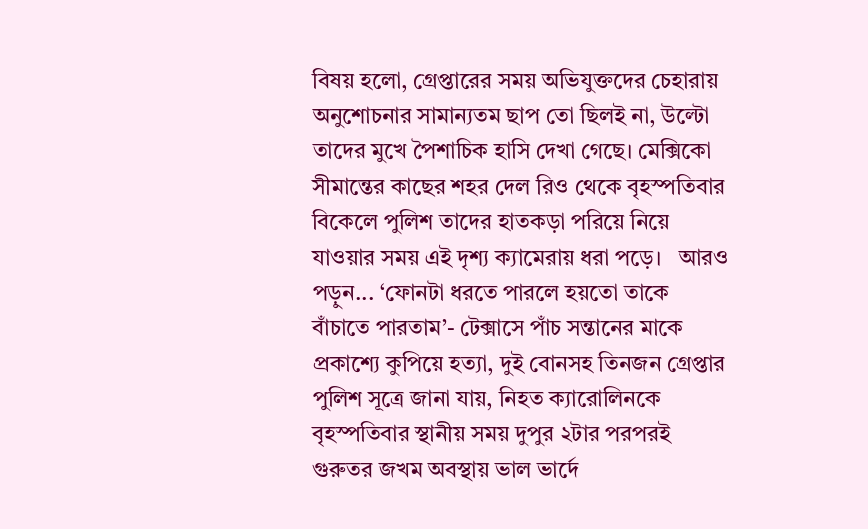বিষয় হলো, গ্রেপ্তারের সময় অভিযুক্তদের চেহারায় অনুশোচনার সামান্যতম ছাপ তো ছিলই না, উল্টো তাদের মুখে পৈশাচিক হাসি দেখা গেছে। মেক্সিকো সীমান্তের কাছের শহর দেল রিও থেকে বৃহস্পতিবার বিকেলে পুলিশ তাদের হাতকড়া পরিয়ে নিয়ে যাওয়ার সময় এই দৃশ্য ক্যামেরায় ধরা পড়ে।   আরও পড়ুন... ‘ফোনটা ধরতে পারলে হয়তো তাকে বাঁচাতে পারতাম’- টেক্সাসে পাঁচ সন্তানের মাকে প্রকাশ্যে কুপিয়ে হত্যা, দুই বোনসহ তিনজন গ্রেপ্তার   পুলিশ সূত্রে জানা যায়, নিহত ক্যারোলিনকে বৃহস্পতিবার স্থানীয় সময় দুপুর ২টার পরপরই গুরুতর জখম অবস্থায় ভাল ভার্দে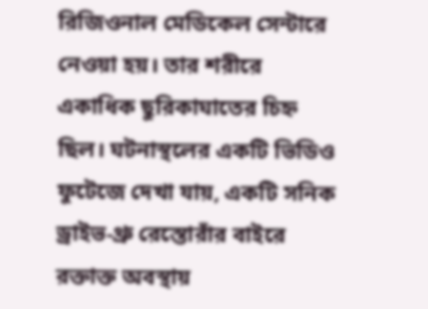রিজিওনাল মেডিকেল সেন্টারে নেওয়া হয়। তার শরীরে একাধিক ছুরিকাঘাতের চিহ্ন ছিল। ঘটনাস্থলের একটি ভিডিও ফুটেজে দেখা যায়, একটি সনিক ড্রাইভ-থ্রু রেস্তোরাঁর বাইরে রক্তাক্ত অবস্থায়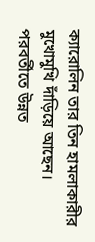ক্যারোলিন তার তিন হামলাকারীর মুখোমুখি দাঁড়িয়ে আছেন।   পরবর্তীতে উন্নত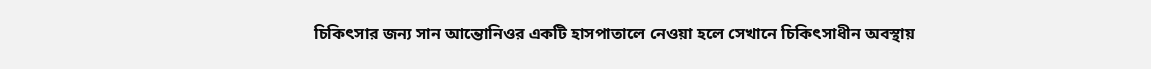চিকিৎসার জন্য সান আন্তোনিওর একটি হাসপাতালে নেওয়া হলে সেখানে চিকিৎসাধীন অবস্থায়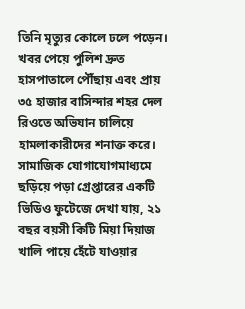তিনি মৃত্যুর কোলে ঢলে পড়েন। খবর পেয়ে পুলিশ দ্রুত হাসপাতালে পৌঁছায় এবং প্রায় ৩৫ হাজার বাসিন্দার শহর দেল রিওতে অভিযান চালিয়ে হামলাকারীদের শনাক্ত করে।   সামাজিক যোগাযোগমাধ্যমে ছড়িয়ে পড়া গ্রেপ্তারের একটি ভিডিও ফুটেজে দেখা যায়, ২১ বছর বয়সী কিটি মিয়া দিয়াজ খালি পায়ে হেঁটে যাওয়ার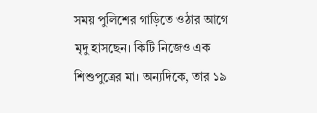সময় পুলিশের গাড়িতে ওঠার আগে মৃদু হাসছেন। কিটি নিজেও এক শিশুপুত্রের মা। অন্যদিকে, তার ১৯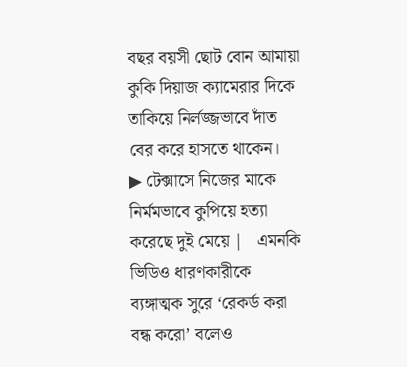বছর বয়সী ছোট বোন আমায়া কুকি দিয়াজ ক্যামেরার দিকে তাকিয়ে নির্লজ্জভাবে দাঁত বের করে হাসতে থাকেন।   ▶ টেক্সাসে নিজের মাকে নির্মমভাবে কুপিয়ে হত্যা করেছে দুই মেয়ে |   এমনকি ভিডিও ধারণকারীকে ব্যঙ্গাত্মক সুরে ‘রেকর্ড করা বন্ধ করো’ বলেও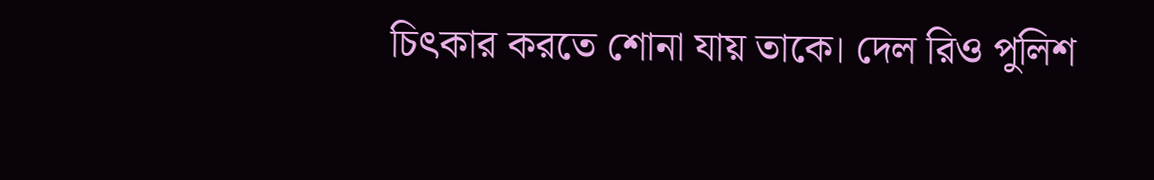চিৎকার করতে শোনা যায় তাকে। দেল রিও পুলিশ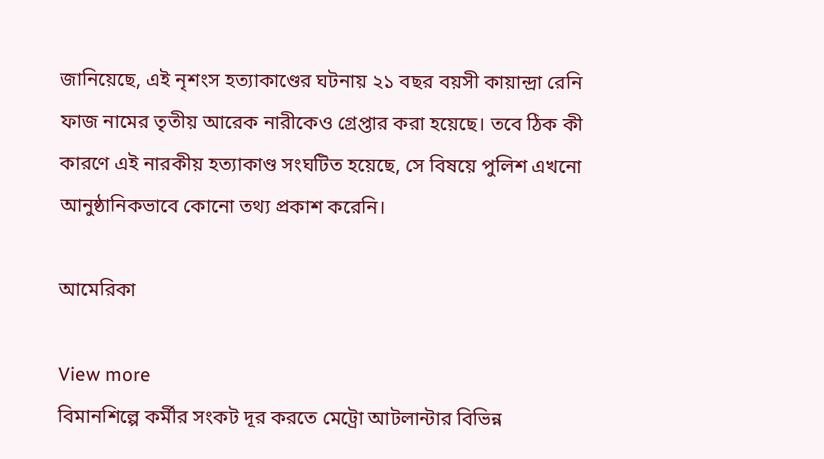জানিয়েছে, এই নৃশংস হত্যাকাণ্ডের ঘটনায় ২১ বছর বয়সী কায়ান্দ্রা রেনি ফাজ নামের তৃতীয় আরেক নারীকেও গ্রেপ্তার করা হয়েছে। তবে ঠিক কী কারণে এই নারকীয় হত্যাকাণ্ড সংঘটিত হয়েছে, সে বিষয়ে পুলিশ এখনো আনুষ্ঠানিকভাবে কোনো তথ্য প্রকাশ করেনি।

আমেরিকা

View more
বিমানশিল্পে কর্মীর সংকট দূর করতে মেট্রো আটলান্টার বিভিন্ন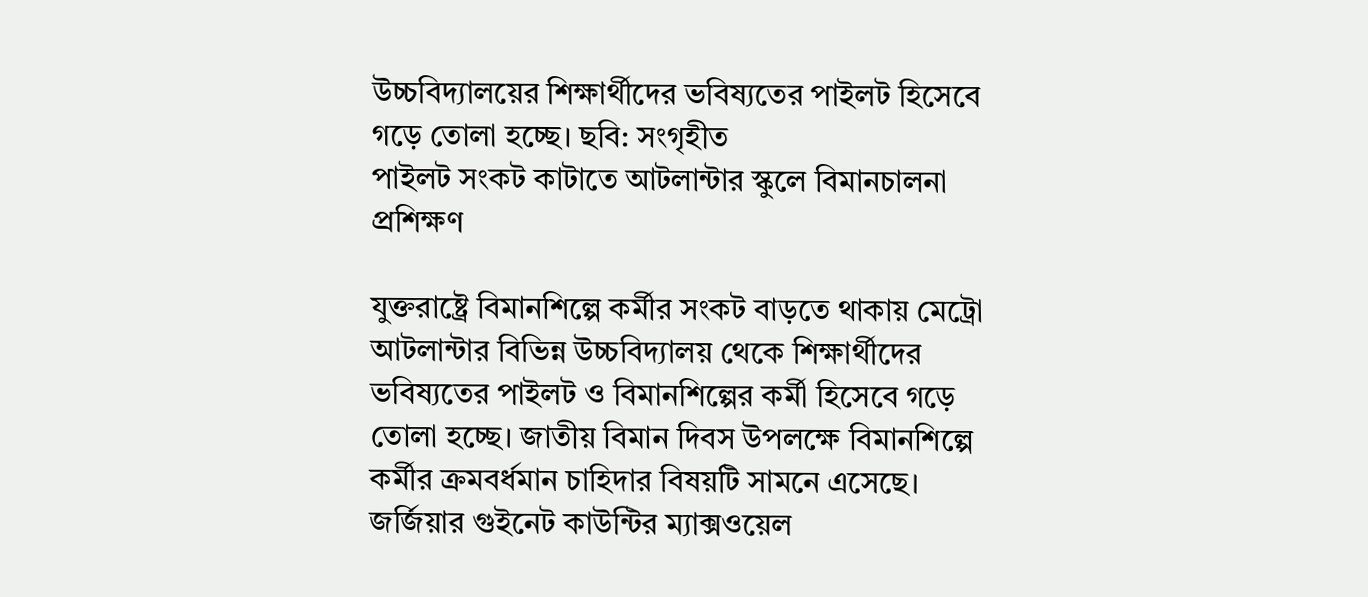উচ্চবিদ্যালয়ের শিক্ষার্থীদের ভবিষ্যতের পাইলট হিসেবে গড়ে তোলা হচ্ছে। ছবি: সংগৃহীত
পাইলট সংকট কাটাতে আটলান্টার স্কুলে বিমানচালনা প্রশিক্ষণ

যুক্তরাষ্ট্রে বিমানশিল্পে কর্মীর সংকট বাড়তে থাকায় মেট্রো আটলান্টার বিভিন্ন উচ্চবিদ্যালয় থেকে শিক্ষার্থীদের ভবিষ্যতের পাইলট ও বিমানশিল্পের কর্মী হিসেবে গড়ে তোলা হচ্ছে। জাতীয় বিমান দিবস উপলক্ষে বিমানশিল্পে কর্মীর ক্রমবর্ধমান চাহিদার বিষয়টি সামনে এসেছে।   জর্জিয়ার গুইনেট কাউন্টির ম্যাক্সওয়েল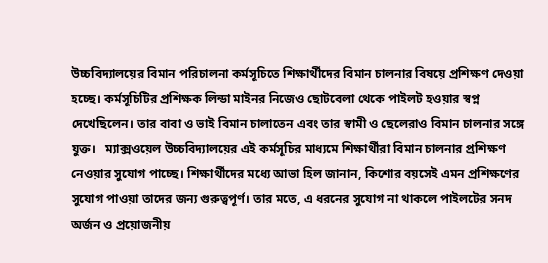উচ্চবিদ্যালয়ের বিমান পরিচালনা কর্মসূচিতে শিক্ষার্থীদের বিমান চালনার বিষয়ে প্রশিক্ষণ দেওয়া হচ্ছে। কর্মসূচিটির প্রশিক্ষক লিন্ডা মাইনর নিজেও ছোটবেলা থেকে পাইলট হওয়ার স্বপ্ন দেখেছিলেন। তার বাবা ও ভাই বিমান চালাতেন এবং তার স্বামী ও ছেলেরাও বিমান চালনার সঙ্গে যুক্ত।   ম্যাক্সওয়েল উচ্চবিদ্যালয়ের এই কর্মসূচির মাধ্যমে শিক্ষার্থীরা বিমান চালনার প্রশিক্ষণ নেওয়ার সুযোগ পাচ্ছে। শিক্ষার্থীদের মধ্যে আভা হিল জানান, কিশোর বয়সেই এমন প্রশিক্ষণের সুযোগ পাওয়া তাদের জন্য গুরুত্বপূর্ণ। তার মতে, এ ধরনের সুযোগ না থাকলে পাইলটের সনদ অর্জন ও প্রয়োজনীয়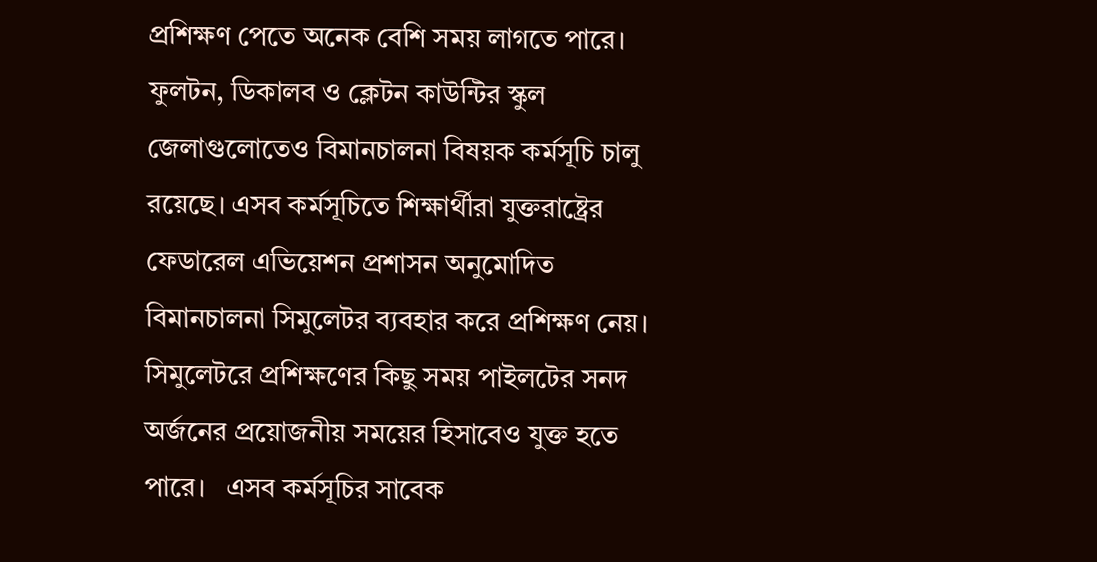প্রশিক্ষণ পেতে অনেক বেশি সময় লাগতে পারে।   ফুলটন, ডিকালব ও ক্লেটন কাউন্টির স্কুল জেলাগুলোতেও বিমানচালনা বিষয়ক কর্মসূচি চালু রয়েছে। এসব কর্মসূচিতে শিক্ষার্থীরা যুক্তরাষ্ট্রের ফেডারেল এভিয়েশন প্রশাসন অনুমোদিত বিমানচালনা সিমুলেটর ব্যবহার করে প্রশিক্ষণ নেয়। সিমুলেটরে প্রশিক্ষণের কিছু সময় পাইলটের সনদ অর্জনের প্রয়োজনীয় সময়ের হিসাবেও যুক্ত হতে পারে।   এসব কর্মসূচির সাবেক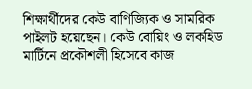শিক্ষার্থীদের কেউ বাণিজ্যিক ও সামরিক পাইলট হয়েছেন। কেউ বোয়িং ও লকহিড মার্টিনে প্রকৌশলী হিসেবে কাজ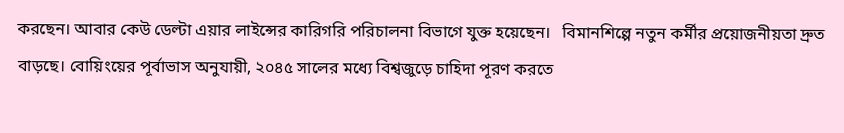করছেন। আবার কেউ ডেল্টা এয়ার লাইন্সের কারিগরি পরিচালনা বিভাগে যুক্ত হয়েছেন।   বিমানশিল্পে নতুন কর্মীর প্রয়োজনীয়তা দ্রুত বাড়ছে। বোয়িংয়ের পূর্বাভাস অনুযায়ী, ২০৪৫ সালের মধ্যে বিশ্বজুড়ে চাহিদা পূরণ করতে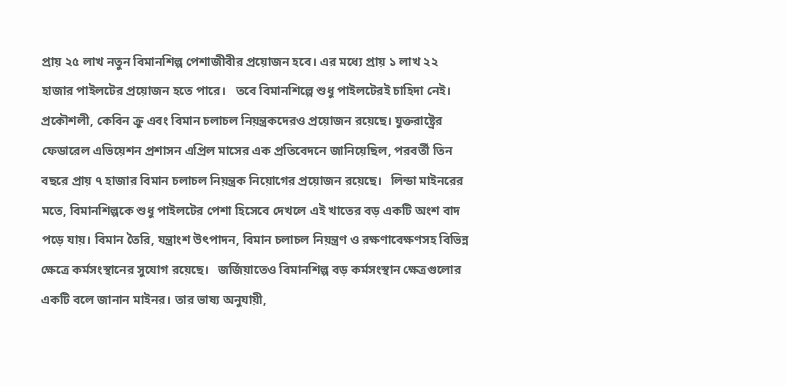প্রায় ২৫ লাখ নতুন বিমানশিল্প পেশাজীবীর প্রয়োজন হবে। এর মধ্যে প্রায় ১ লাখ ২২ হাজার পাইলটের প্রয়োজন হতে পারে।   তবে বিমানশিল্পে শুধু পাইলটেরই চাহিদা নেই। প্রকৌশলী, কেবিন ক্রু এবং বিমান চলাচল নিয়ন্ত্রকদেরও প্রয়োজন রয়েছে। যুক্তরাষ্ট্রের ফেডারেল এভিয়েশন প্রশাসন এপ্রিল মাসের এক প্রতিবেদনে জানিয়েছিল, পরবর্তী তিন বছরে প্রায় ৭ হাজার বিমান চলাচল নিয়ন্ত্রক নিয়োগের প্রয়োজন রয়েছে।   লিন্ডা মাইনরের মতে, বিমানশিল্পকে শুধু পাইলটের পেশা হিসেবে দেখলে এই খাতের বড় একটি অংশ বাদ পড়ে যায়। বিমান তৈরি, যন্ত্রাংশ উৎপাদন, বিমান চলাচল নিয়ন্ত্রণ ও রক্ষণাবেক্ষণসহ বিভিন্ন ক্ষেত্রে কর্মসংস্থানের সুযোগ রয়েছে।   জর্জিয়াতেও বিমানশিল্প বড় কর্মসংস্থান ক্ষেত্রগুলোর একটি বলে জানান মাইনর। তার ভাষ্য অনুযায়ী,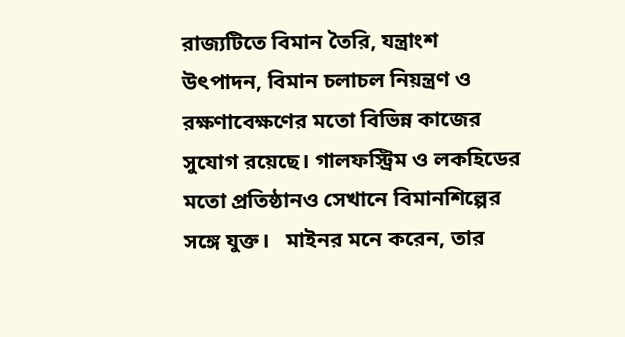রাজ্যটিতে বিমান তৈরি, যন্ত্রাংশ উৎপাদন, বিমান চলাচল নিয়ন্ত্রণ ও রক্ষণাবেক্ষণের মতো বিভিন্ন কাজের সুযোগ রয়েছে। গালফস্ট্রিম ও লকহিডের মতো প্রতিষ্ঠানও সেখানে বিমানশিল্পের সঙ্গে যুক্ত।   মাইনর মনে করেন, তার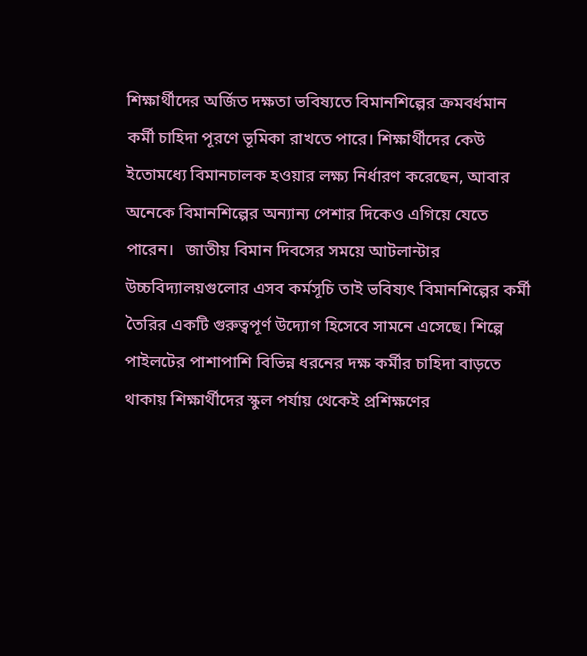শিক্ষার্থীদের অর্জিত দক্ষতা ভবিষ্যতে বিমানশিল্পের ক্রমবর্ধমান কর্মী চাহিদা পূরণে ভূমিকা রাখতে পারে। শিক্ষার্থীদের কেউ ইতোমধ্যে বিমানচালক হওয়ার লক্ষ্য নির্ধারণ করেছেন, আবার অনেকে বিমানশিল্পের অন্যান্য পেশার দিকেও এগিয়ে যেতে পারেন।   জাতীয় বিমান দিবসের সময়ে আটলান্টার উচ্চবিদ্যালয়গুলোর এসব কর্মসূচি তাই ভবিষ্যৎ বিমানশিল্পের কর্মী তৈরির একটি গুরুত্বপূর্ণ উদ্যোগ হিসেবে সামনে এসেছে। শিল্পে পাইলটের পাশাপাশি বিভিন্ন ধরনের দক্ষ কর্মীর চাহিদা বাড়তে থাকায় শিক্ষার্থীদের স্কুল পর্যায় থেকেই প্রশিক্ষণের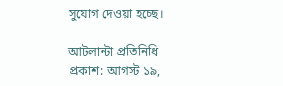সুযোগ দেওয়া হচ্ছে।

আটলান্টা প্রতিনিধি প্রকাশ: আগস্ট ১৯,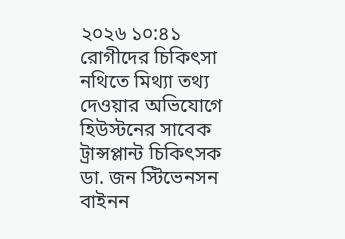২০২৬ ১০:৪১
রোগীদের চিকিৎসা নথিতে মিথ্যা তথ্য দেওয়ার অভিযোগে হিউস্টনের সাবেক ট্রান্সপ্লান্ট চিকিৎসক ডা. জন স্টিভেনসন বাইনন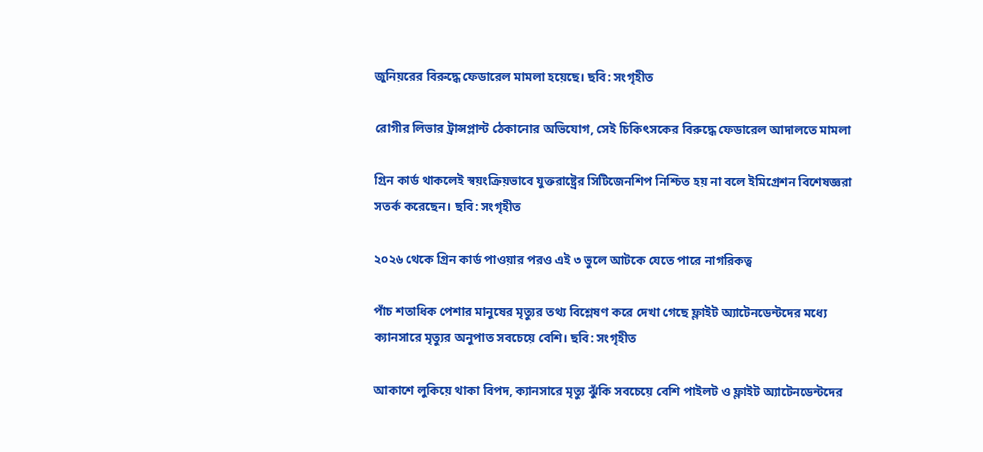জুনিয়রের বিরুদ্ধে ফেডারেল মামলা হয়েছে। ছবি: সংগৃহীত

রোগীর লিভার ট্রান্সপ্লান্ট ঠেকানোর অভিযোগ, সেই চিকিৎসকের বিরুদ্ধে ফেডারেল আদালতে মামলা

গ্রিন কার্ড থাকলেই স্বয়ংক্রিয়ভাবে যুক্তরাষ্ট্রের সিটিজেনশিপ নিশ্চিত হয় না বলে ইমিগ্রেশন বিশেষজ্ঞরা সতর্ক করেছেন। ছবি: সংগৃহীত

২০২৬ থেকে গ্রিন কার্ড পাওয়ার পরও এই ৩ ভুলে আটকে যেতে পারে নাগরিকত্ব

পাঁচ শতাধিক পেশার মানুষের মৃত্যুর তথ্য বিশ্লেষণ করে দেখা গেছে ফ্লাইট অ্যাটেনডেন্টদের মধ্যে ক্যানসারে মৃত্যুর অনুপাত সবচেয়ে বেশি। ছবি: সংগৃহীত

আকাশে লুকিয়ে থাকা বিপদ, ক্যানসারে মৃত্যু ঝুঁকি সবচেয়ে বেশি পাইলট ও ফ্লাইট অ্যাটেনডেন্টদের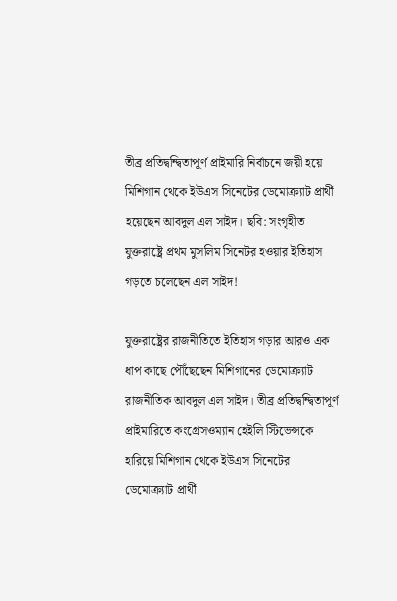তীব্র প্রতিদ্বন্দ্বিতাপূর্ণ প্রাইমারি নির্বাচনে জয়ী হয়ে মিশিগান থেকে ইউএস সিনেটের ডেমোক্র্যাট প্রার্থী হয়েছেন আবদুল এল সাইদ। ছবি: সংগৃহীত
যুক্তরাষ্ট্রে প্রথম মুসলিম সিনেটর হওয়ার ইতিহাস গড়তে চলেছেন এল সাইদ!

যুক্তরাষ্ট্রের রাজনীতিতে ইতিহাস গড়ার আরও এক ধাপ কাছে পৌঁছেছেন মিশিগানের ডেমোক্র্যাট রাজনীতিক আবদুল এল সাইদ। তীব্র প্রতিদ্বন্দ্বিতাপূর্ণ প্রাইমারিতে কংগ্রেসওম্যান হেইলি স্টিভেন্সকে হারিয়ে মিশিগান থেকে ইউএস সিনেটের ডেমোক্র্যাট প্রার্থী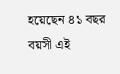হয়েছেন ৪১ বছর বয়সী এই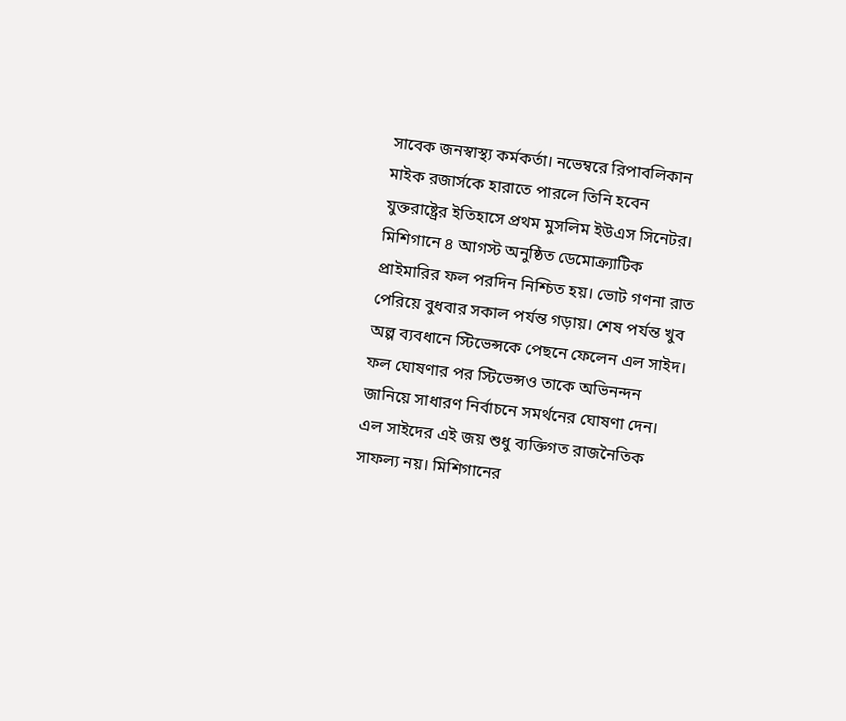সাবেক জনস্বাস্থ্য কর্মকর্তা। নভেম্বরে রিপাবলিকান মাইক রজার্সকে হারাতে পারলে তিনি হবেন যুক্তরাষ্ট্রের ইতিহাসে প্রথম মুসলিম ইউএস সিনেটর।   মিশিগানে ৪ আগস্ট অনুষ্ঠিত ডেমোক্র্যাটিক প্রাইমারির ফল পরদিন নিশ্চিত হয়। ভোট গণনা রাত পেরিয়ে বুধবার সকাল পর্যন্ত গড়ায়। শেষ পর্যন্ত খুব অল্প ব্যবধানে স্টিভেন্সকে পেছনে ফেলেন এল সাইদ। ফল ঘোষণার পর স্টিভেন্সও তাকে অভিনন্দন জানিয়ে সাধারণ নির্বাচনে সমর্থনের ঘোষণা দেন।   এল সাইদের এই জয় শুধু ব্যক্তিগত রাজনৈতিক সাফল্য নয়। মিশিগানের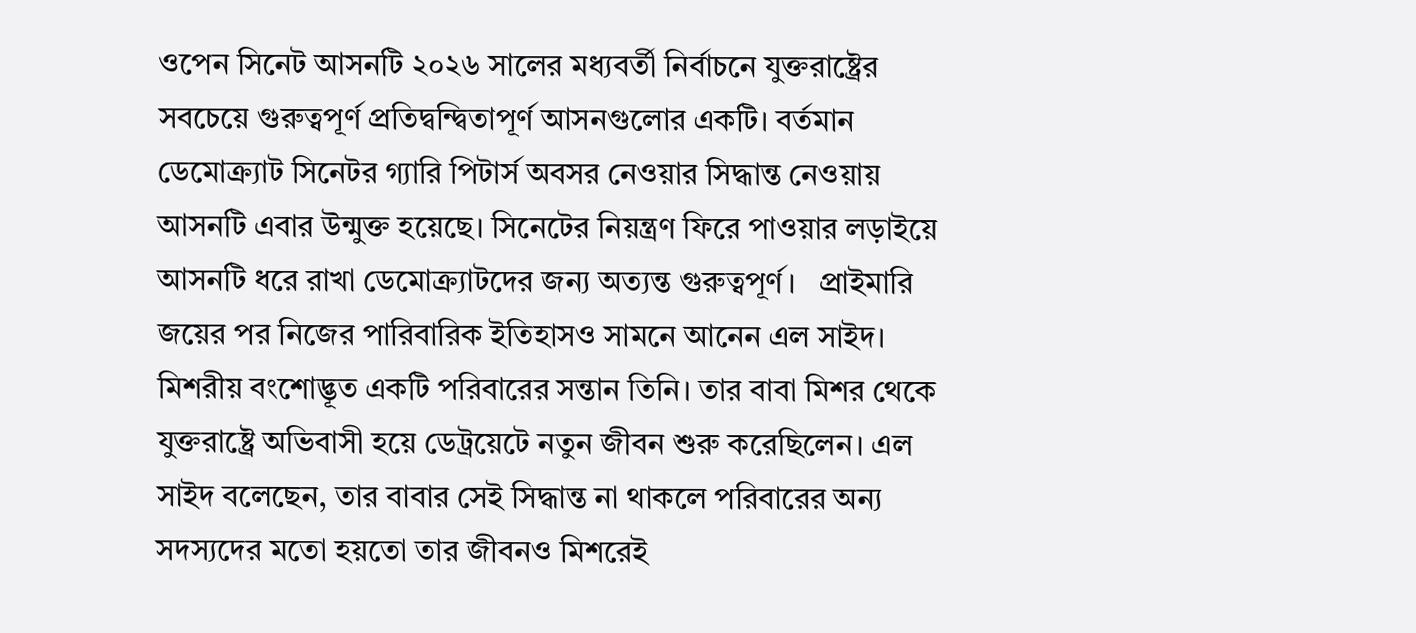ওপেন সিনেট আসনটি ২০২৬ সালের মধ্যবর্তী নির্বাচনে যুক্তরাষ্ট্রের সবচেয়ে গুরুত্বপূর্ণ প্রতিদ্বন্দ্বিতাপূর্ণ আসনগুলোর একটি। বর্তমান ডেমোক্র্যাট সিনেটর গ্যারি পিটার্স অবসর নেওয়ার সিদ্ধান্ত নেওয়ায় আসনটি এবার উন্মুক্ত হয়েছে। সিনেটের নিয়ন্ত্রণ ফিরে পাওয়ার লড়াইয়ে আসনটি ধরে রাখা ডেমোক্র্যাটদের জন্য অত্যন্ত গুরুত্বপূর্ণ।   প্রাইমারি জয়ের পর নিজের পারিবারিক ইতিহাসও সামনে আনেন এল সাইদ। মিশরীয় বংশোদ্ভূত একটি পরিবারের সন্তান তিনি। তার বাবা মিশর থেকে যুক্তরাষ্ট্রে অভিবাসী হয়ে ডেট্রয়েটে নতুন জীবন শুরু করেছিলেন। এল সাইদ বলেছেন, তার বাবার সেই সিদ্ধান্ত না থাকলে পরিবারের অন্য সদস্যদের মতো হয়তো তার জীবনও মিশরেই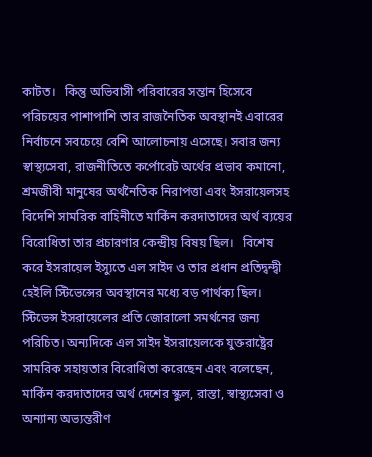কাটত।   কিন্তু অভিবাসী পরিবারের সন্তান হিসেবে পরিচয়ের পাশাপাশি তার রাজনৈতিক অবস্থানই এবারের নির্বাচনে সবচেয়ে বেশি আলোচনায় এসেছে। সবার জন্য স্বাস্থ্যসেবা, রাজনীতিতে কর্পোরেট অর্থের প্রভাব কমানো, শ্রমজীবী মানুষের অর্থনৈতিক নিরাপত্তা এবং ইসরায়েলসহ বিদেশি সামরিক বাহিনীতে মার্কিন করদাতাদের অর্থ ব্যয়ের বিরোধিতা তার প্রচারণার কেন্দ্রীয় বিষয় ছিল।   বিশেষ করে ইসরায়েল ইস্যুতে এল সাইদ ও তার প্রধান প্রতিদ্বন্দ্বী হেইলি স্টিভেন্সের অবস্থানের মধ্যে বড় পার্থক্য ছিল। স্টিভেন্স ইসরায়েলের প্রতি জোরালো সমর্থনের জন্য পরিচিত। অন্যদিকে এল সাইদ ইসরায়েলকে যুক্তরাষ্ট্রের সামরিক সহায়তার বিরোধিতা করেছেন এবং বলেছেন, মার্কিন করদাতাদের অর্থ দেশের স্কুল, রাস্তা, স্বাস্থ্যসেবা ও অন্যান্য অভ্যন্তরীণ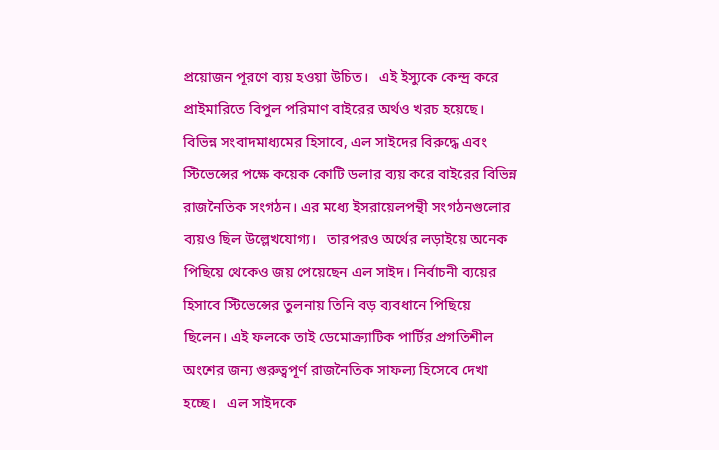প্রয়োজন পূরণে ব্যয় হওয়া উচিত।   এই ইস্যুকে কেন্দ্র করে প্রাইমারিতে বিপুল পরিমাণ বাইরের অর্থও খরচ হয়েছে। বিভিন্ন সংবাদমাধ্যমের হিসাবে, এল সাইদের বিরুদ্ধে এবং স্টিভেন্সের পক্ষে কয়েক কোটি ডলার ব্যয় করে বাইরের বিভিন্ন রাজনৈতিক সংগঠন। এর মধ্যে ইসরায়েলপন্থী সংগঠনগুলোর ব্যয়ও ছিল উল্লেখযোগ্য।   তারপরও অর্থের লড়াইয়ে অনেক পিছিয়ে থেকেও জয় পেয়েছেন এল সাইদ। নির্বাচনী ব্যয়ের হিসাবে স্টিভেন্সের তুলনায় তিনি বড় ব্যবধানে পিছিয়ে ছিলেন। এই ফলকে তাই ডেমোক্র্যাটিক পার্টির প্রগতিশীল অংশের জন্য গুরুত্বপূর্ণ রাজনৈতিক সাফল্য হিসেবে দেখা হচ্ছে।   এল সাইদকে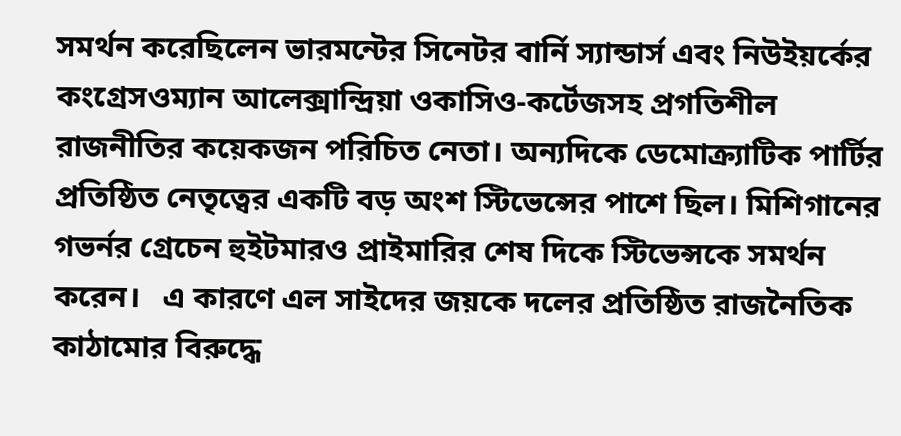সমর্থন করেছিলেন ভারমন্টের সিনেটর বার্নি স্যান্ডার্স এবং নিউইয়র্কের কংগ্রেসওম্যান আলেক্সান্দ্রিয়া ওকাসিও-কর্টেজসহ প্রগতিশীল রাজনীতির কয়েকজন পরিচিত নেতা। অন্যদিকে ডেমোক্র্যাটিক পার্টির প্রতিষ্ঠিত নেতৃত্বের একটি বড় অংশ স্টিভেন্সের পাশে ছিল। মিশিগানের গভর্নর গ্রেচেন হুইটমারও প্রাইমারির শেষ দিকে স্টিভেন্সকে সমর্থন করেন।   এ কারণে এল সাইদের জয়কে দলের প্রতিষ্ঠিত রাজনৈতিক কাঠামোর বিরুদ্ধে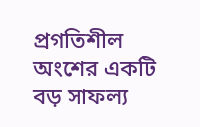প্রগতিশীল অংশের একটি বড় সাফল্য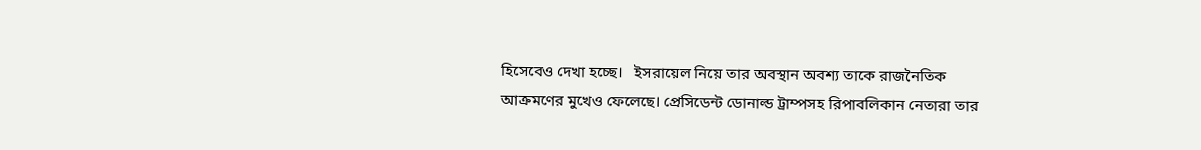হিসেবেও দেখা হচ্ছে।   ইসরায়েল নিয়ে তার অবস্থান অবশ্য তাকে রাজনৈতিক আক্রমণের মুখেও ফেলেছে। প্রেসিডেন্ট ডোনাল্ড ট্রাম্পসহ রিপাবলিকান নেতারা তার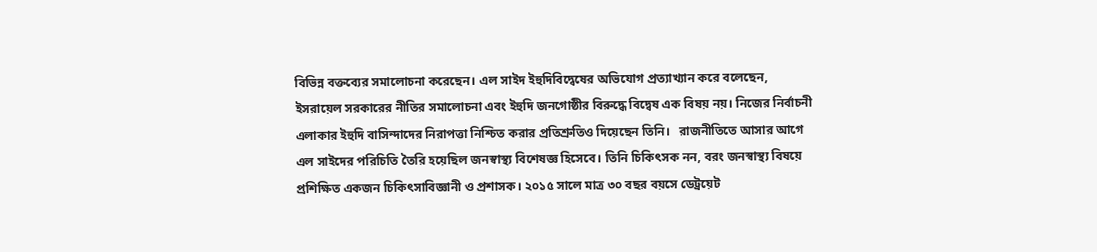বিভিন্ন বক্তব্যের সমালোচনা করেছেন। এল সাইদ ইহুদিবিদ্বেষের অভিযোগ প্রত্যাখ্যান করে বলেছেন, ইসরায়েল সরকারের নীতির সমালোচনা এবং ইহুদি জনগোষ্ঠীর বিরুদ্ধে বিদ্বেষ এক বিষয় নয়। নিজের নির্বাচনী এলাকার ইহুদি বাসিন্দাদের নিরাপত্তা নিশ্চিত করার প্রতিশ্রুতিও দিয়েছেন তিনি।   রাজনীতিতে আসার আগে এল সাইদের পরিচিতি তৈরি হয়েছিল জনস্বাস্থ্য বিশেষজ্ঞ হিসেবে। তিনি চিকিৎসক নন, বরং জনস্বাস্থ্য বিষয়ে প্রশিক্ষিত একজন চিকিৎসাবিজ্ঞানী ও প্রশাসক। ২০১৫ সালে মাত্র ৩০ বছর বয়সে ডেট্রয়েট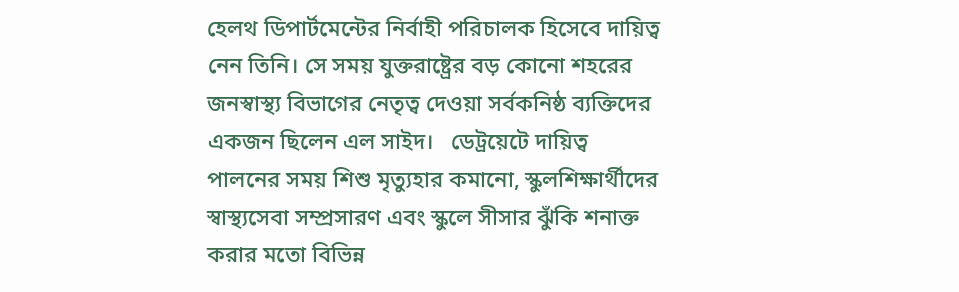হেলথ ডিপার্টমেন্টের নির্বাহী পরিচালক হিসেবে দায়িত্ব নেন তিনি। সে সময় যুক্তরাষ্ট্রের বড় কোনো শহরের জনস্বাস্থ্য বিভাগের নেতৃত্ব দেওয়া সর্বকনিষ্ঠ ব্যক্তিদের একজন ছিলেন এল সাইদ।   ডেট্রয়েটে দায়িত্ব পালনের সময় শিশু মৃত্যুহার কমানো, স্কুলশিক্ষার্থীদের স্বাস্থ্যসেবা সম্প্রসারণ এবং স্কুলে সীসার ঝুঁকি শনাক্ত করার মতো বিভিন্ন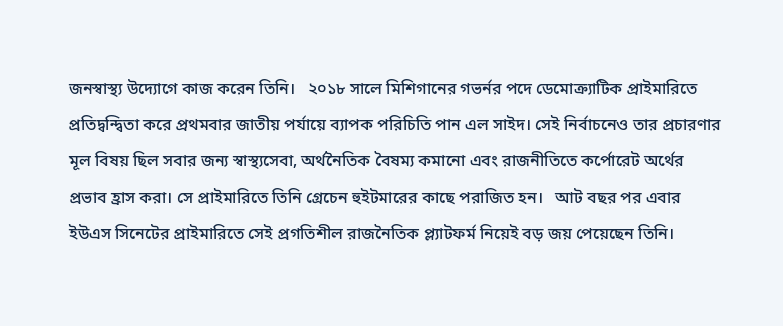জনস্বাস্থ্য উদ্যোগে কাজ করেন তিনি।   ২০১৮ সালে মিশিগানের গভর্নর পদে ডেমোক্র্যাটিক প্রাইমারিতে প্রতিদ্বন্দ্বিতা করে প্রথমবার জাতীয় পর্যায়ে ব্যাপক পরিচিতি পান এল সাইদ। সেই নির্বাচনেও তার প্রচারণার মূল বিষয় ছিল সবার জন্য স্বাস্থ্যসেবা, অর্থনৈতিক বৈষম্য কমানো এবং রাজনীতিতে কর্পোরেট অর্থের প্রভাব হ্রাস করা। সে প্রাইমারিতে তিনি গ্রেচেন হুইটমারের কাছে পরাজিত হন।   আট বছর পর এবার ইউএস সিনেটের প্রাইমারিতে সেই প্রগতিশীল রাজনৈতিক প্ল্যাটফর্ম নিয়েই বড় জয় পেয়েছেন তিনি।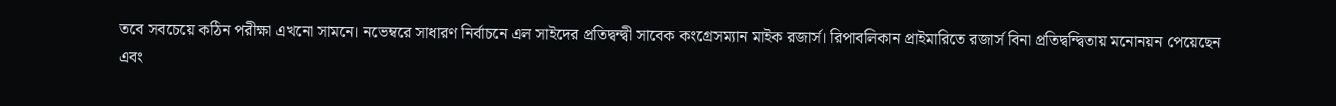তবে সবচেয়ে কঠিন পরীক্ষা এখনো সামনে। নভেম্বরে সাধারণ নির্বাচনে এল সাইদের প্রতিদ্বন্দ্বী সাবেক কংগ্রেসম্যান মাইক রজার্স। রিপাবলিকান প্রাইমারিতে রজার্স বিনা প্রতিদ্বন্দ্বিতায় মনোনয়ন পেয়েছেন এবং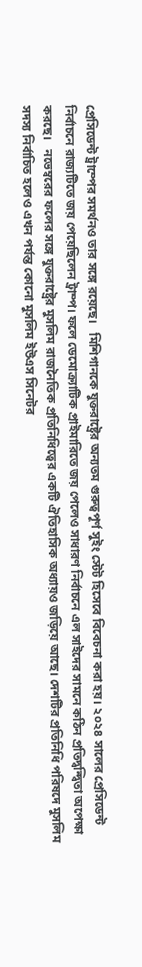প্রেসিডেন্ট ট্রাম্পের সমর্থনও তার সঙ্গে রয়েছে।   মিশিগানকে যুক্তরাষ্ট্রের অন্যতম গুরুত্বপূর্ণ সুইং স্টেট হিসেবে বিবেচনা করা হয়। ২০২৪ সালের প্রেসিডেন্ট নির্বাচনে রাজ্যটিতে জয় পেয়েছিলেন ট্রাম্প। ফলে ডেমোক্র্যাটিক প্রাইমারিতে জয় পেলেও সাধারণ নির্বাচনে এল সাইদের সামনে কঠিন প্রতিদ্বন্দ্বিতা অপেক্ষা করছে।   নভেম্বরের ফলের সঙ্গে যুক্তরাষ্ট্রের মুসলিম রাজনৈতিক প্রতিনিধিত্বের একটি ঐতিহাসিক অধ্যায়ও জড়িয়ে আছে। দেশটির প্রতিনিধি পরিষদে মুসলিম সদস্য নির্বাচিত হলেও এখন পর্যন্ত কোনো মুসলিম ইউএস সিনেটর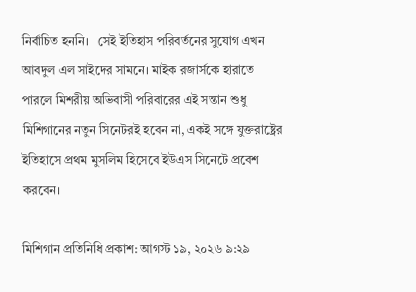নির্বাচিত হননি।   সেই ইতিহাস পরিবর্তনের সুযোগ এখন আবদুল এল সাইদের সামনে। মাইক রজার্সকে হারাতে পারলে মিশরীয় অভিবাসী পরিবারের এই সন্তান শুধু মিশিগানের নতুন সিনেটরই হবেন না, একই সঙ্গে যুক্তরাষ্ট্রের ইতিহাসে প্রথম মুসলিম হিসেবে ইউএস সিনেটে প্রবেশ করবেন।

মিশিগান প্রতিনিধি প্রকাশ: আগস্ট ১৯, ২০২৬ ৯:২৯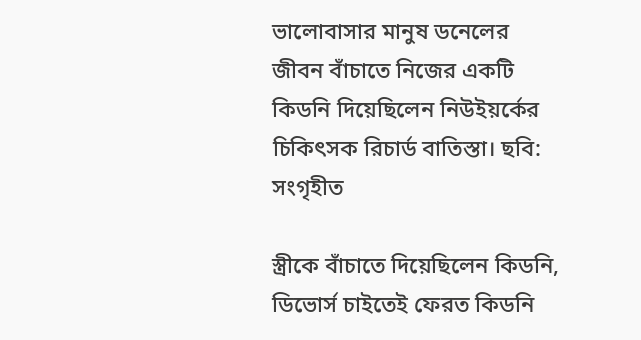ভালোবাসার মানুষ ডনেলের জীবন বাঁচাতে নিজের একটি কিডনি দিয়েছিলেন নিউইয়র্কের চিকিৎসক রিচার্ড বাতিস্তা। ছবি: সংগৃহীত

স্ত্রীকে বাঁচাতে দিয়েছিলেন কিডনি, ডিভোর্স চাইতেই ফেরত কিডনি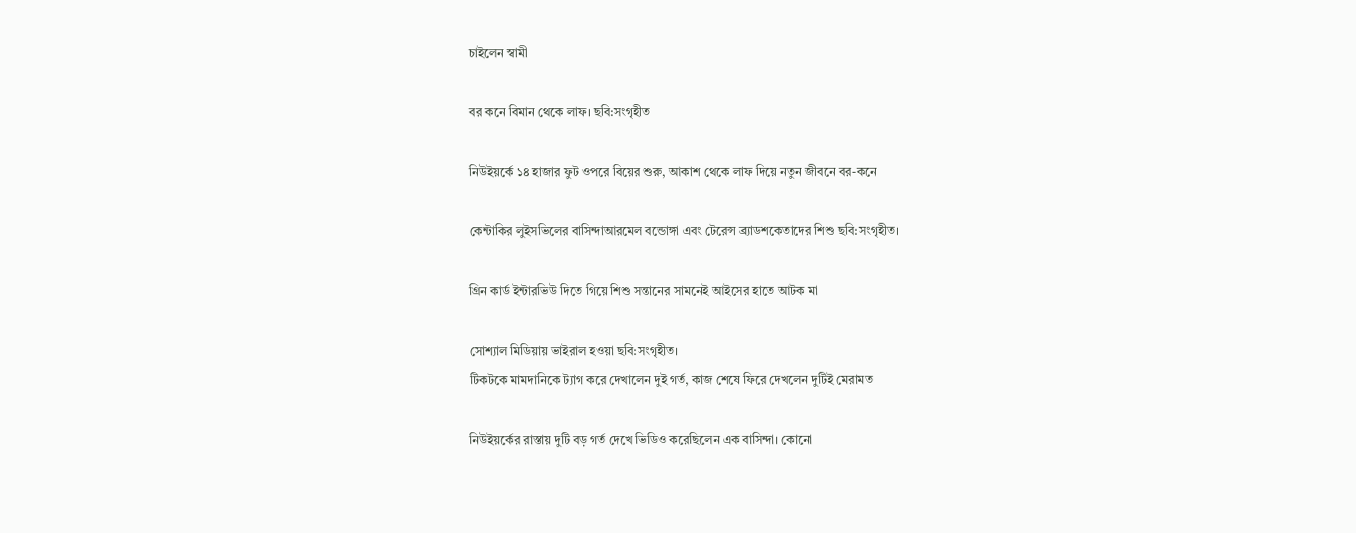চাইলেন স্বামী

বর কনে বিমান থেকে লাফ। ছবি:সংগৃহীত

নিউইয়র্কে ১৪ হাজার ফুট ওপরে বিয়ের শুরু, আকাশ থেকে লাফ দিয়ে নতুন জীবনে বর-কনে

কেন্টাকির লুইসভিলের বাসিন্দাআরমেল বন্ডোঙ্গা এবং টেরেন্স ব্র্যাডশকেতাদের শিশু ছবি:সংগৃহীত।

গ্রিন কার্ড ইন্টারভিউ দিতে গিয়ে শিশু সন্তানের সামনেই আইসের হাতে আটক মা

সোশ্যাল মিডিয়ায় ভাইরাল হওয়া ছবি:সংগৃহীত।
টিকটকে মামদানিকে ট্যাগ করে দেখালেন দুই গর্ত, কাজ শেষে ফিরে দেখলেন দুটিই মেরামত

নিউইয়র্কের রাস্তায় দুটি বড় গর্ত দেখে ভিডিও করেছিলেন এক বাসিন্দা। কোনো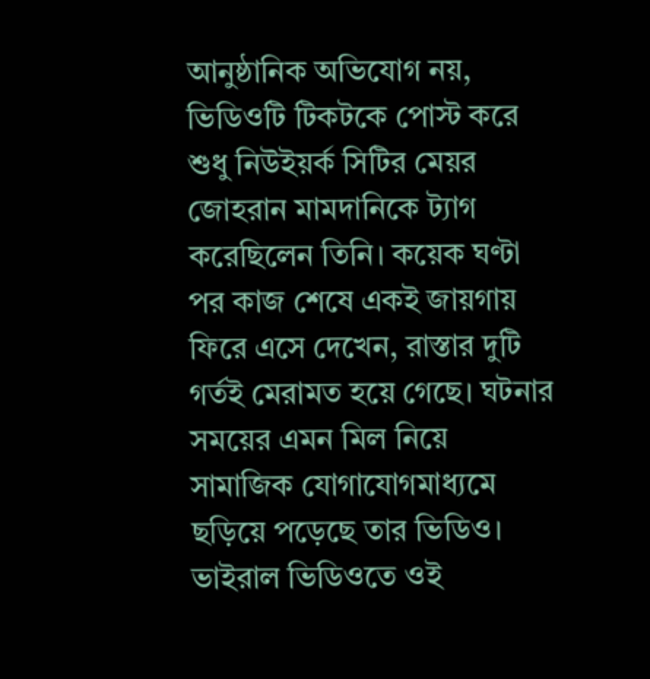আনুষ্ঠানিক অভিযোগ নয়, ভিডিওটি টিকটকে পোস্ট করে শুধু নিউইয়র্ক সিটির মেয়র জোহরান মামদানিকে ট্যাগ করেছিলেন তিনি। কয়েক ঘণ্টা পর কাজ শেষে একই জায়গায় ফিরে এসে দেখেন, রাস্তার দুটি গর্তই মেরামত হয়ে গেছে। ঘটনার সময়ের এমন মিল নিয়ে সামাজিক যোগাযোগমাধ্যমে ছড়িয়ে পড়েছে তার ভিডিও।   ভাইরাল ভিডিওতে ওই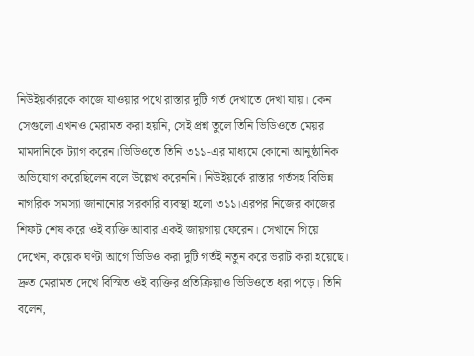নিউইয়র্কারকে কাজে যাওয়ার পথে রাস্তার দুটি গর্ত দেখাতে দেখা যায়। কেন সেগুলো এখনও মেরামত করা হয়নি, সেই প্রশ্ন তুলে তিনি ভিডিওতে মেয়র মামদানিকে ট্যাগ করেন।ভিডিওতে তিনি ৩১১-এর মাধ্যমে কোনো আনুষ্ঠানিক অভিযোগ করেছিলেন বলে উল্লেখ করেননি। নিউইয়র্কে রাস্তার গর্তসহ বিভিন্ন নাগরিক সমস্যা জানানোর সরকারি ব্যবস্থা হলো ৩১১।এরপর নিজের কাজের শিফট শেষ করে ওই ব্যক্তি আবার একই জায়গায় ফেরেন। সেখানে গিয়ে দেখেন, কয়েক ঘণ্টা আগে ভিডিও করা দুটি গর্তই নতুন করে ভরাট করা হয়েছে।   দ্রুত মেরামত দেখে বিস্মিত ওই ব্যক্তির প্রতিক্রিয়াও ভিডিওতে ধরা পড়ে। তিনি বলেন,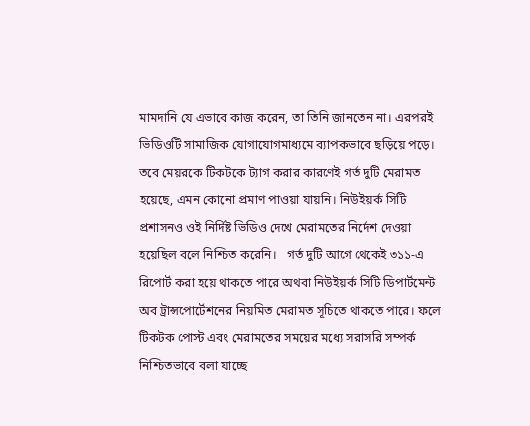মামদানি যে এভাবে কাজ করেন, তা তিনি জানতেন না। এরপরই ভিডিওটি সামাজিক যোগাযোগমাধ্যমে ব্যাপকভাবে ছড়িয়ে পড়ে।   তবে মেয়রকে টিকটকে ট্যাগ করার কারণেই গর্ত দুটি মেরামত হয়েছে, এমন কোনো প্রমাণ পাওয়া যায়নি। নিউইয়র্ক সিটি প্রশাসনও ওই নির্দিষ্ট ভিডিও দেখে মেরামতের নির্দেশ দেওয়া হয়েছিল বলে নিশ্চিত করেনি।   গর্ত দুটি আগে থেকেই ৩১১-এ রিপোর্ট করা হয়ে থাকতে পারে অথবা নিউইয়র্ক সিটি ডিপার্টমেন্ট অব ট্রান্সপোর্টেশনের নিয়মিত মেরামত সূচিতে থাকতে পারে। ফলে টিকটক পোস্ট এবং মেরামতের সময়ের মধ্যে সরাসরি সম্পর্ক নিশ্চিতভাবে বলা যাচ্ছে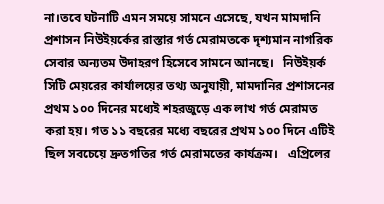না।তবে ঘটনাটি এমন সময়ে সামনে এসেছে, যখন মামদানি প্রশাসন নিউইয়র্কের রাস্তার গর্ত মেরামতকে দৃশ্যমান নাগরিক সেবার অন্যতম উদাহরণ হিসেবে সামনে আনছে।   নিউইয়র্ক সিটি মেয়রের কার্যালয়ের তথ্য অনুযায়ী, মামদানির প্রশাসনের প্রথম ১০০ দিনের মধ্যেই শহরজুড়ে এক লাখ গর্ত মেরামত করা হয়। গত ১১ বছরের মধ্যে বছরের প্রথম ১০০ দিনে এটিই ছিল সবচেয়ে দ্রুতগতির গর্ত মেরামতের কার্যক্রম।   এপ্রিলের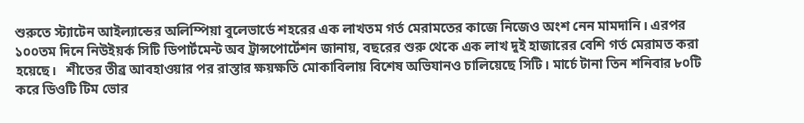শুরুতে স্ট্যাটেন আইল্যান্ডের অলিম্পিয়া বুলেভার্ডে শহরের এক লাখতম গর্ত মেরামতের কাজে নিজেও অংশ নেন মামদানি। এরপর ১০০তম দিনে নিউইয়র্ক সিটি ডিপার্টমেন্ট অব ট্রান্সপোর্টেশন জানায়, বছরের শুরু থেকে এক লাখ দুই হাজারের বেশি গর্ত মেরামত করা হয়েছে।   শীতের তীব্র আবহাওয়ার পর রাস্তার ক্ষয়ক্ষতি মোকাবিলায় বিশেষ অভিযানও চালিয়েছে সিটি। মার্চে টানা তিন শনিবার ৮০টি করে ডিওটি টিম ভোর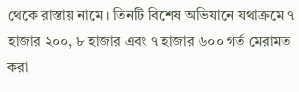থেকে রাস্তায় নামে। তিনটি বিশেষ অভিযানে যথাক্রমে ৭ হাজার ২০০, ৮ হাজার এবং ৭ হাজার ৬০০ গর্ত মেরামত করা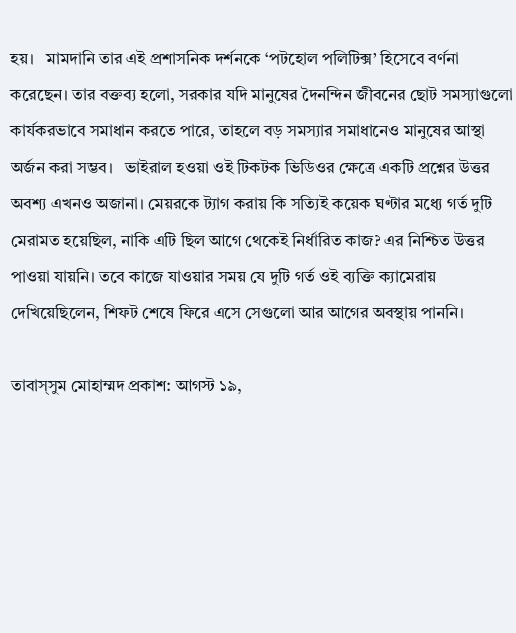হয়।   মামদানি তার এই প্রশাসনিক দর্শনকে ‘পটহোল পলিটিক্স’ হিসেবে বর্ণনা করেছেন। তার বক্তব্য হলো, সরকার যদি মানুষের দৈনন্দিন জীবনের ছোট সমস্যাগুলো কার্যকরভাবে সমাধান করতে পারে, তাহলে বড় সমস্যার সমাধানেও মানুষের আস্থা অর্জন করা সম্ভব।   ভাইরাল হওয়া ওই টিকটক ভিডিওর ক্ষেত্রে একটি প্রশ্নের উত্তর অবশ্য এখনও অজানা। মেয়রকে ট্যাগ করায় কি সত্যিই কয়েক ঘণ্টার মধ্যে গর্ত দুটি মেরামত হয়েছিল, নাকি এটি ছিল আগে থেকেই নির্ধারিত কাজ? এর নিশ্চিত উত্তর পাওয়া যায়নি। তবে কাজে যাওয়ার সময় যে দুটি গর্ত ওই ব্যক্তি ক্যামেরায় দেখিয়েছিলেন, শিফট শেষে ফিরে এসে সেগুলো আর আগের অবস্থায় পাননি।

তাবাস্সুম মোহাম্মদ প্রকাশ: আগস্ট ১৯,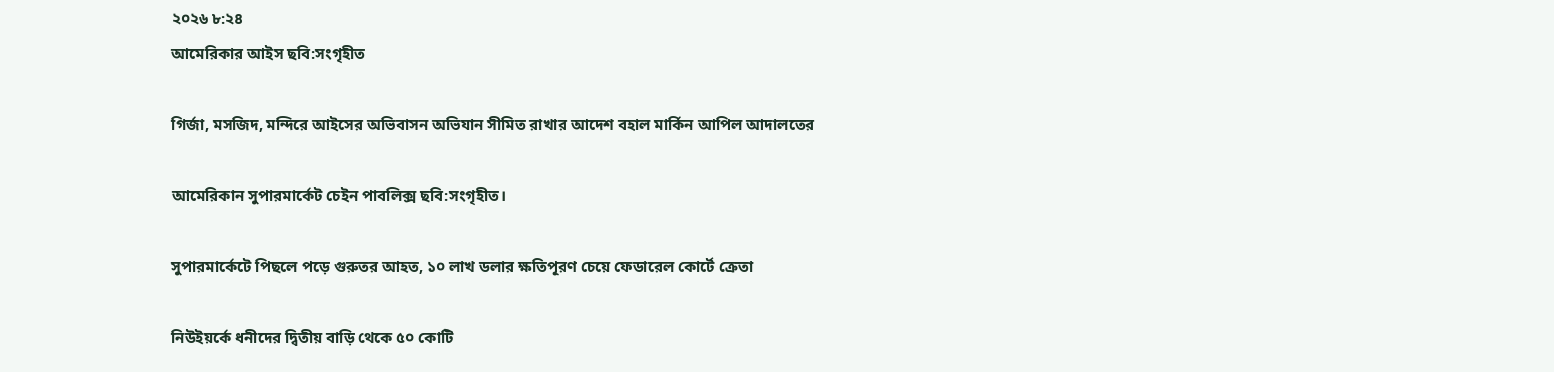২০২৬ ৮:২৪
আমেরিকার আইস ছবি:সংগৃহীত

গির্জা, মসজিদ, মন্দিরে আইসের অভিবাসন অভিযান সীমিত রাখার আদেশ বহাল মার্কিন আপিল আদালতের

আমেরিকান সুপারমার্কেট চেইন পাবলিক্স ছবি:সংগৃহীত।

সুপারমার্কেটে পিছলে পড়ে গুরুতর আহত, ১০ লাখ ডলার ক্ষতিপূরণ চেয়ে ফেডারেল কোর্টে ক্রেতা

নিউইয়র্কে ধনীদের দ্বিতীয় বাড়ি থেকে ৫০ কোটি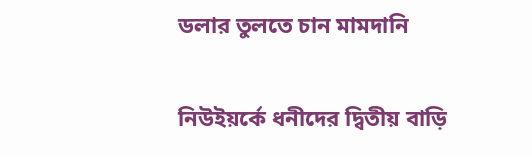ডলার তুলতে চান মামদানি

নিউইয়র্কে ধনীদের দ্বিতীয় বাড়ি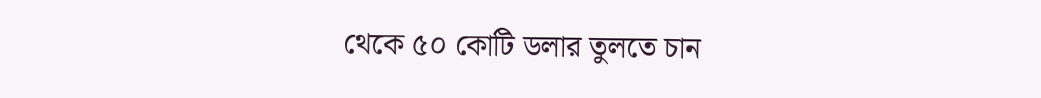থেকে ৫০ কোটি ডলার তুলতে চান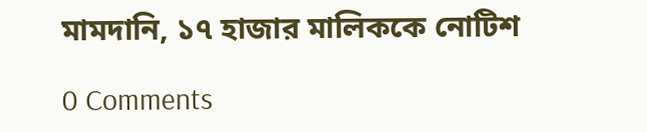মামদানি, ১৭ হাজার মালিককে নোটিশ

0 Comments